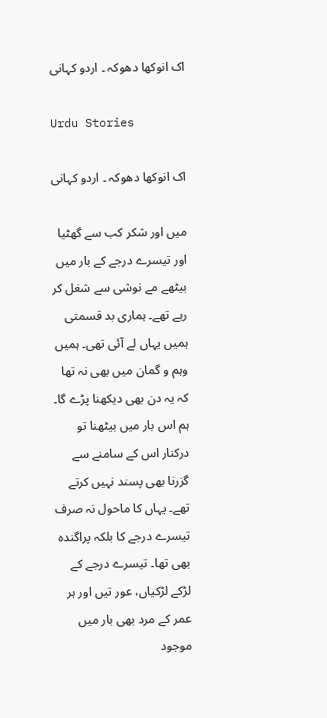اک انوکھا دھوکہ ۔ اردو کہانی

Urdu Stories

اک انوکھا دھوکہ ۔ اردو کہانی

میں اور شکر کب سے گھٹیا اور تیسرے درجے کے بار میں بیٹھے مے نوشی سے شغل کر رہے تھے۔ ہماری بد قسمتی ہمیں یہاں لے آئی تھی۔ ہمیں وہم و گمان میں بھی نہ تھا کہ یہ دن بھی دیکھنا پڑے گا۔ ہم اس بار میں بیٹھنا تو درکنار اس کے سامنے سے گزرنا بھی پسند نہیں کرتے تھے۔ یہاں کا ماحول نہ صرف تیسرے درجے کا بلکہ پراگندہ بھی تھا۔ تیسرے درجے کے لڑکے لڑکیاں، عور تیں اور ہر عمر کے مرد بھی بار میں موجود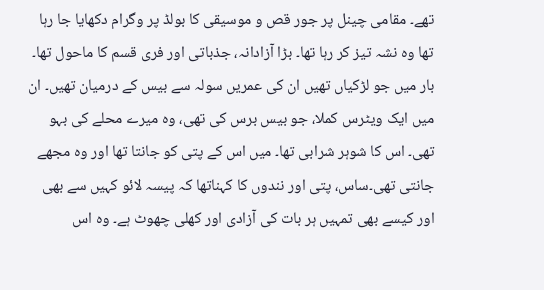تھے۔ مقامی چینل پر جور قص و موسیقی کا بولڈ پر وگرام دکھایا جا رہا تھا وہ نشہ تیز کر رہا تھا۔ بڑا آزادانہ، جذباتی اور فری قسم کا ماحول تھا۔ بار میں جو لڑکیاں تھیں ان کی عمریں سولہ سے بیس کے درمیان تھیں۔ ان میں ایک ویٹرس کملا، جو بیس برس کی تھی، وہ میرے محلے کی بہو تھی۔ اس کا شوہر شرابی تھا۔ میں اس کے پتی کو جانتا تھا اور وہ مجھے جانتی تھی۔ساس، پتی اور نندوں کا کہناتھا کہ پیسہ لائو کہیں سے بھی اور کیسے بھی تمہیں ہر بات کی آزادی اور کھلی چھوٹ ہے۔ وہ اس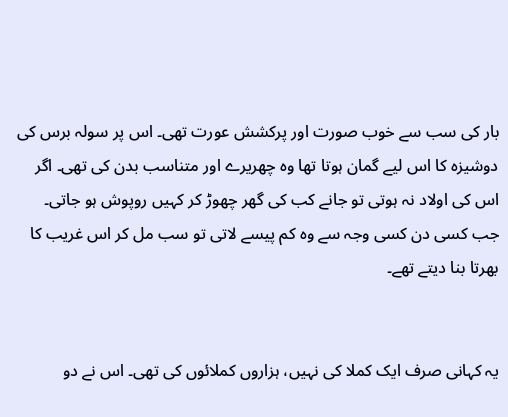بار کی سب سے خوب صورت اور پرکشش عورت تھی۔ اس پر سولہ برس کی دوشیزہ کا اس لیے گمان ہوتا تھا وہ چھریرے اور متناسب بدن کی تھی۔ اگر اس کی اولاد نہ ہوتی تو جانے کب کی گھر چھوڑ کر کہیں روپوش ہو جاتی۔ جب کسی دن کسی وجہ سے وہ کم پیسے لاتی تو سب مل کر اس غریب کا بھرتا بنا دیتے تھے۔


یہ کہانی صرف ایک کملا کی نہیں، ہزاروں کملائوں کی تھی۔ اس نے دو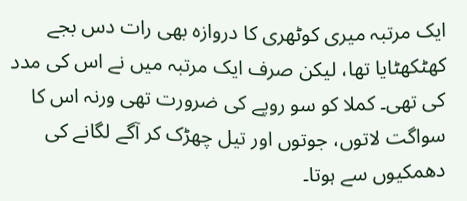ایک مرتبہ میری کوٹھری کا دروازہ بھی رات دس بجے کھٹکھٹایا تھا، لیکن صرف ایک مرتبہ میں نے اس کی مدد کی تھی۔ کملا کو سو روپے کی ضرورت تھی ورنہ اس کا سواگت لاتوں، جوتوں اور تیل چھڑک کر آگے لگانے کی دھمکیوں سے ہوتا۔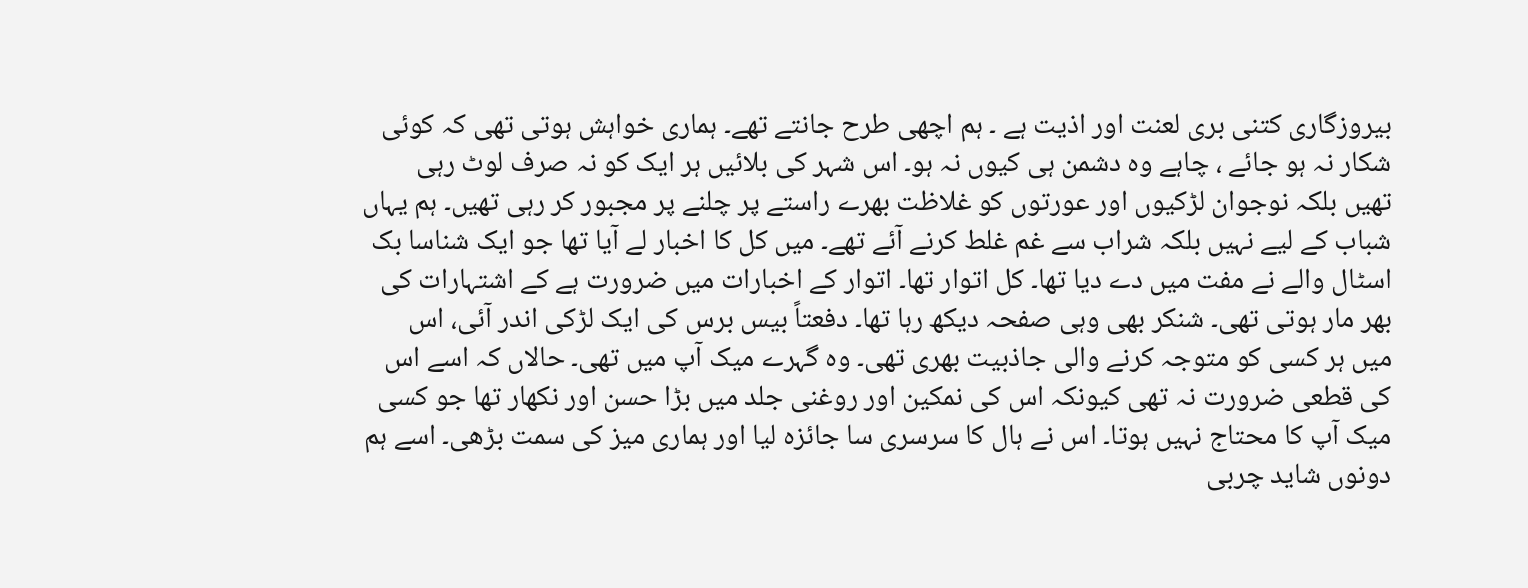بیروزگاری کتنی بری لعنت اور اذیت ہے ۔ ہم اچھی طرح جانتے تھے۔ ہماری خواہش ہوتی تھی کہ کوئی شکار نہ ہو جائے ، چاہے وہ دشمن ہی کیوں نہ ہو۔ اس شہر کی بلائیں ہر ایک کو نہ صرف لوٹ رہی تھیں بلکہ نوجوان لڑکیوں اور عورتوں کو غلاظت بھرے راستے پر چلنے پر مجبور کر رہی تھیں۔ ہم یہاں شباب کے لیے نہیں بلکہ شراب سے غم غلط کرنے آئے تھے۔ میں کل کا اخبار لے آیا تھا جو ایک شناسا بک اسٹال والے نے مفت میں دے دیا تھا۔ کل اتوار تھا۔ اتوار کے اخبارات میں ضرورت ہے کے اشتہارات کی بھر مار ہوتی تھی۔ شنکر بھی وہی صفحہ دیکھ رہا تھا۔ دفعتاً بیس برس کی ایک لڑکی اندر آئی، اس میں ہر کسی کو متوجہ کرنے والی جاذبیت بھری تھی۔ وہ گہرے میک آپ میں تھی۔ حالاں کہ اسے اس کی قطعی ضرورت نہ تھی کیونکہ اس کی نمکین اور روغنی جلد میں بڑا حسن اور نکھار تھا جو کسی میک آپ کا محتاج نہیں ہوتا۔ اس نے ہال کا سرسری سا جائزہ لیا اور ہماری میز کی سمت بڑھی۔ اسے ہم دونوں شاید چربی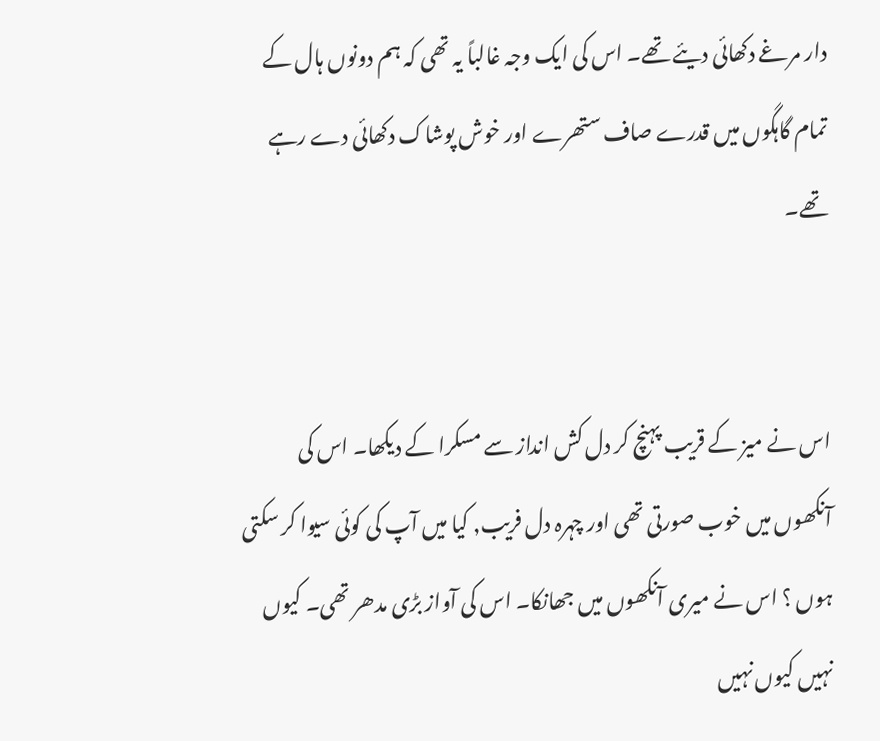دار مرغے دکھائی دیئے تھے۔ اس کی ایک وجہ غالباً یہ تھی کہ ہم دونوں ہال کے تمام گاہگوں میں قدرے صاف ستھرے اور خوش پوشاک دکھائی دے رہے تھے۔


اس نے میز کے قریب پہنچ کر دل کش انداز سے مسکرا کے دیکھا۔ اس کی آنکھوں میں خوب صورتی تھی اور چہرہ دل فریب, کیا میں آپ کی کوئی سیوا کر سکتی ہوں ؟ اس نے میری آنکھوں میں جھانکا۔ اس کی آواز بڑی مدھر تھی۔ کیوں نہیں کیوں نہیں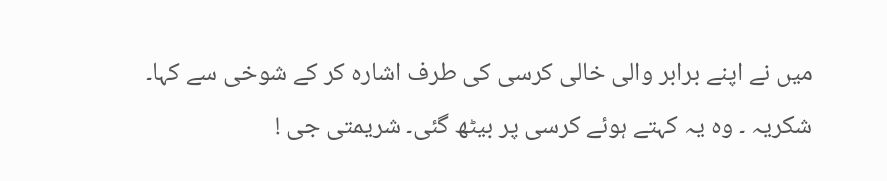میں نے اپنے برابر والی خالی کرسی کی طرف اشارہ کر کے شوخی سے کہا۔ شکریہ ۔ وہ یہ کہتے ہوئے کرسی پر بیٹھ گئی۔ شریمتی جی !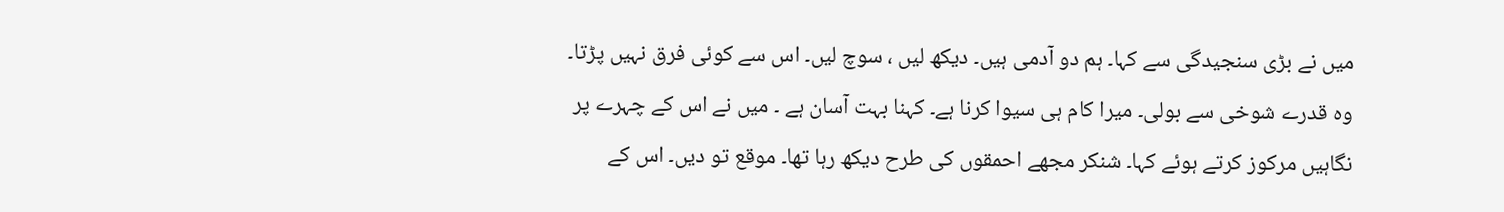میں نے بڑی سنجیدگی سے کہا۔ ہم دو آدمی ہیں۔ دیکھ لیں ، سوچ لیں۔ اس سے کوئی فرق نہیں پڑتا۔ وہ قدرے شوخی سے بولی۔ میرا کام ہی سیوا کرنا ہے۔ کہنا بہت آسان ہے ۔ میں نے اس کے چہرے پر نگاہیں مرکوز کرتے ہوئے کہا۔ شنکر مجھے احمقوں کی طرح دیکھ رہا تھا۔ موقع تو دیں۔ اس کے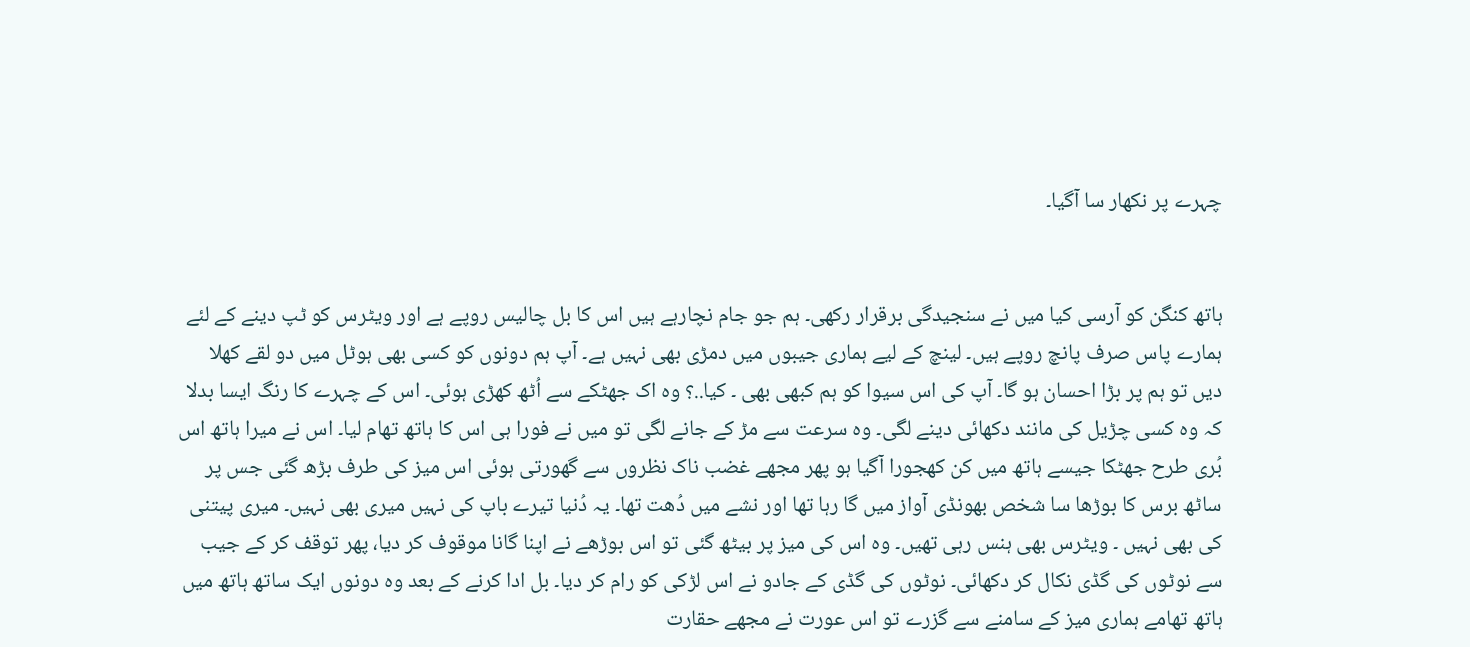چہرے پر نکھار سا آگیا۔


ہاتھ کنگن کو آرسی کیا میں نے سنجیدگی برقرار رکھی۔ ہم جو جام نچارہے ہیں اس کا بل چالیس روپے ہے اور ویٹرس کو ٹپ دینے کے لئے ہمارے پاس صرف پانچ روپے ہیں۔ لینچ کے لیے ہماری جیبوں میں دمڑی بھی نہیں ہے۔ آپ ہم دونوں کو کسی بھی ہوٹل میں دو لقے کھلا دیں تو ہم پر بڑا احسان ہو گا۔ آپ کی اس سیوا کو ہم کبھی بھی ۔ کیا..؟ وہ اک جھٹکے سے اُٹھ کھڑی ہوئی۔ اس کے چہرے کا رنگ ایسا بدلا کہ وہ کسی چڑیل کی مانند دکھائی دینے لگی۔ وہ سرعت سے مڑ کے جانے لگی تو میں نے فورا ہی اس کا ہاتھ تھام لیا۔ اس نے میرا ہاتھ اس بُری طرح جھٹکا جیسے ہاتھ میں کن کھجورا آگیا ہو پھر مجھے غضب ناک نظروں سے گھورتی ہوئی اس میز کی طرف بڑھ گئی جس پر ساٹھ برس کا بوڑھا سا شخص بھونڈی آواز میں گا رہا تھا اور نشے میں دُھت تھا۔ یہ دُنیا تیرے باپ کی نہیں میری بھی نہیں۔ میری پیتنی کی بھی نہیں ۔ ویٹرس بھی ہنس رہی تھیں۔ وہ اس کی میز پر بیٹھ گئی تو اس بوڑھے نے اپنا گانا موقوف کر دیا، پھر توقف کر کے جیب سے نوٹوں کی گڈی نکال کر دکھائی۔ نوٹوں کی گڈی کے جادو نے اس لڑکی کو رام کر دیا۔ بل ادا کرنے کے بعد وہ دونوں ایک ساتھ ہاتھ میں ہاتھ تھامے ہماری میز کے سامنے سے گزرے تو اس عورت نے مجھے حقارت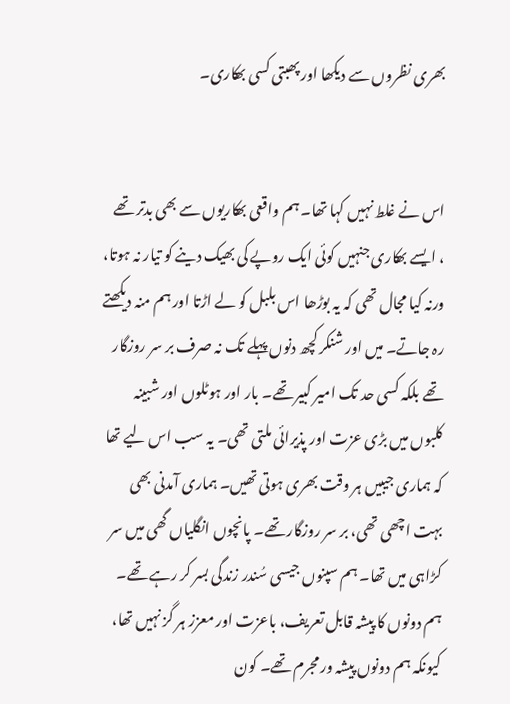بھری نظروں سے دیکھا اور پھبتی کسی بھکاری۔


اس نے غلط نہیں کہا تھا۔ ہم واقعی بھکاریوں سے بھی بدتر تھے ، ایسے بھکاری جنہیں کوئی ایک روپے کی بھیک دینے کو تیار نہ ہوتا، ورنہ کیا مجال تھی کہ یہ بوڑھا اس بلبل کو لے اڑتا اور ہم منہ دیکھتے رہ جاتے۔ میں اور شنکر کچھ دنوں پہلے تک نہ صرف بر سر روزگار تھے بلکہ کسی حد تک امیر کبیر تھے۔ بار اور ہوٹلوں اور شبینہ کلبوں میں بڑی عزت اور پذیرائی ملتی تھی۔ یہ سب اس لیے تھا کہ ہماری جیبیں ہر وقت بھری ہوتی تھیں۔ ہماری آمدنی بھی بہت اچھی تھی، بر سر روزگار تھے۔ پانچوں انگلیاں گھی میں سر کڑاہی میں تھا۔ ہم سپنوں جیسی سُندر زندگی بسر کر رہے تھے۔ ہم دونوں کا پیشہ قابل تعریف، باعزت اور معزز ہر گز نہیں تھا، کیونکہ ہم دونوں پیشہ ور مجرم تھے۔ کون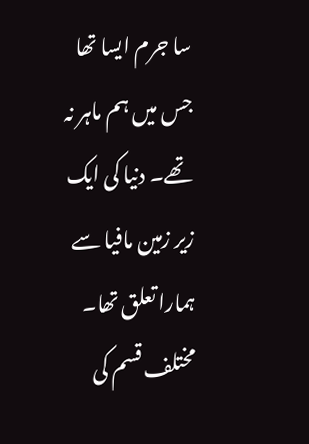سا جرم ایسا تھا جس میں ہم ماہر نہ تھے۔ دنیا کی ایک زیر زمین مافیا سے ہمارا تعلق تھا۔ مختلف قسم کی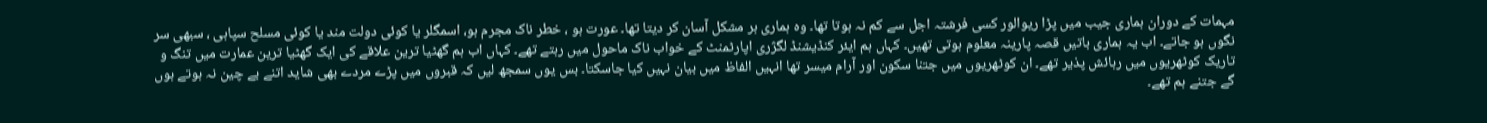مہمات کے دوران ہماری جیب میں پڑا ریوالور کسی فرشتہ اجل سے کم نہ ہوتا تھا۔ وہ ہماری ہر مشکل آسان کر دیتا تھا۔ عورت ہو ، خطر ناک مجرم ہو، اسمگلر یا کوئی دولت مند یا کوئی مسلح سپاہی ، سبھی سر نگوں ہو جاتے۔ اب یہ ہماری باتیں قصہ پارینہ معلوم ہوتی تھیں۔ کہاں ہم ایئر کنڈیشنڈ لگژری اپارٹمنٹ کے خواب ناک ماحول میں رہتے تھے۔ کہاں اب ہم گھٹیا ترین علاقے کی ایک گھٹیا ترین عمارت میں تنگ و تاریک کوٹھریوں میں رہائش پذیر تھے۔ ان کوٹھریوں میں جتنا سکون اور آرام میسر تھا انہیں الفاظ میں بیان نہیں کیا جاسکتا۔ بس یوں سمجھ لیں کہ قبروں میں پڑے مردے بھی شاید اتنے بے چین نہ ہوتے ہوں گے جتنے ہم تھے۔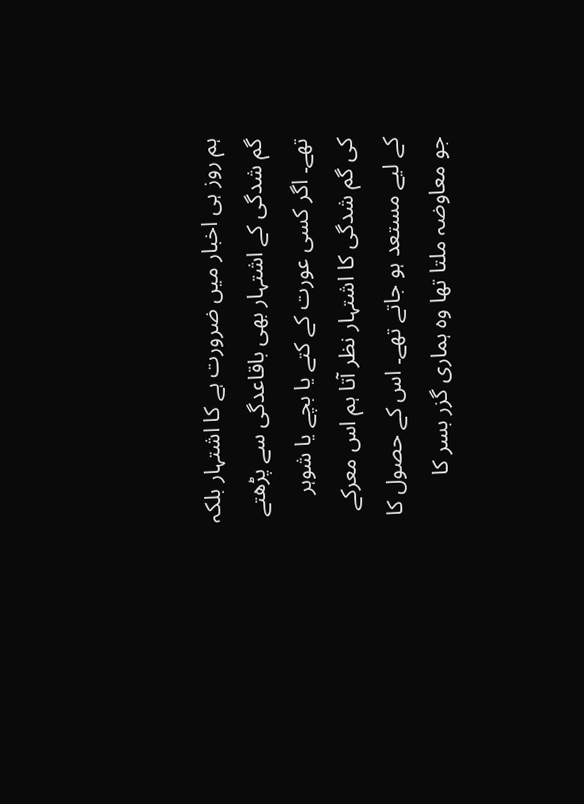ہم روز ہی اخبار میں ضرورت ہے کا اشتہار بلکہ گم شدگی کے اشتہار بھی باقاعدگی سے پڑھتے تھے۔ اگر کسی عورت کے کتے یا بچے یا شوہر کی گم شدگی کا اشتہار نظر آتا ہم اس معرکے کے لیے مستعد ہو جاتے تھے۔ اس کے حصول کا جو معاوضہ ملتا تھا وہ ہماری گزر بسر کا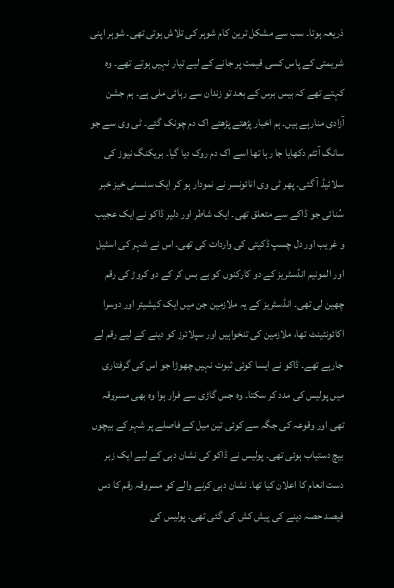ذریعہ ہوتا۔ سب سے مشکل ترین کام شوہر کی تلاش ہوتی تھی۔ شوہر اپنی شریمتی کے پاس کسی قیمت پر جانے کے لیے تیار نہیں ہوتے تھے۔ وہ کہتے تھے کہ بیس برس کے بعد تو زندان سے رہائی ملی ہے۔ ہم جشن آزادی منارہے ہیں۔ ہم اخبار پڑھتے پڑھتے اک دم چونک گئے۔ ٹی وی سے جو سانگ آئٹم دکھایا جا رہا تھا اسے اک دم روک دیا گیا۔ بریکنگ نیوز کی سلائیڈ آ گئی۔ پھر ٹی وی انائونسر نے نمودار ہو کر ایک سنسنی خیز خبر سُنائی جو ڈاکے سے متعلق تھی۔ ایک شاطر اور دلیر ڈاکو نے ایک عجیب و غریب اور دل چسپ ڈکیتی کی واردات کی تھی۔ اس نے شہر کی اسٹیل اور المونیم انڈسٹریز کے دو کارکنوں کو بے بس کر کے دو کروڑ کی رقم چھین لی تھی۔ انڈسٹریز کے یہ ملازمین جن میں ایک کیشیئر اور دوسرا اکائونٹینٹ تھا، ملازمین کی تنخواہیں اور سپلائرز کو دینے کے لیے رقم لے جارہے تھے۔ ڈاکو نے ایسا کوئی ثبوت نہیں چھوڑا جو اس کی گرفتاری میں پولیس کی مدد کر سکتا۔ وہ جس گاڑی سے فرار ہوا وہ بھی مسروقہ تھی اور وقوعہ کی جگہ سے کوئی تین میل کے فاصلے پر شہر کے بیچوں بیچ دستیاب ہوئی تھی۔ پولیس نے ڈاکو کی نشان دہی کے لیے ایک زبر دست انعام کا اعلان کیا تھا۔ نشان دہی کرنے والے کو مسروقہ رقم کا دس فیصد حصہ دینے کی پیش کش کی گئی تھی۔ پولیس کی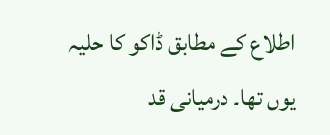اطلاع کے مطابق ڈاکو کا حلیہ یوں تھا۔ درمیانی قد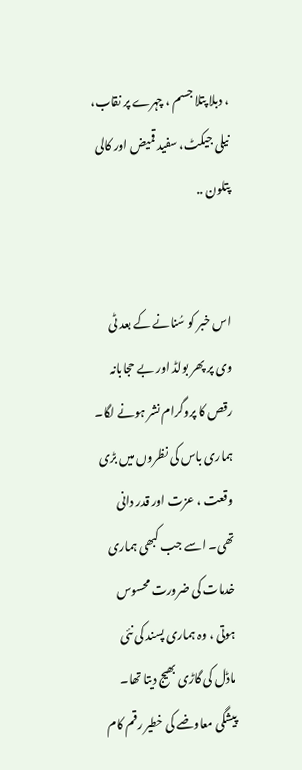، دبلا پتلا جسم ، چہرے پر نقاب، نیلی جیکٹ، سفید قمیض اور کالی پتلون ..


اس خبر کو سُنانے کے بعد ٹی وی پر پھر بولڈ اور بے حجابانہ رقص کا پروگرام نشر ہونے لگا۔ ہماری باس کی نظروں میں بڑی وقعت ، عزت اور قدر دانی تھی۔ اسے جب کبھی ہماری خدمات کی ضرورت محسوس ہوتی ، وہ ہماری پسند کی نئی ماڈل کی گاڑی بھیج دیتا تھا۔ پیشگی معاوضے کی خطیر رقم کام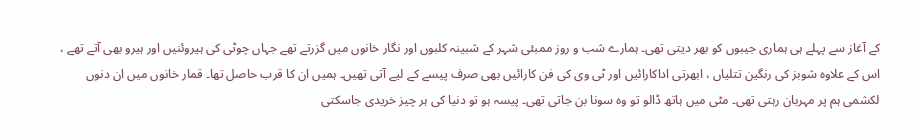کے آغاز سے پہلے ہی ہماری جیبوں کو بھر دیتی تھی۔ ہمارے شب و روز ممبئی شہر کے شبینہ کلبوں اور نگار خانوں میں گزرتے تھے جہاں چوٹی کی ہیروئنیں اور ہیرو بھی آتے تھے ، اس کے علاوہ شوبز کی رنگین تتلیاں ، ابھرتی اداکارائیں اور ٹی وی کی فن کارائیں بھی صرف پیسے کے لیے آتی تھیں۔ ہمیں ان کا قرب حاصل تھا۔ قمار خانوں میں ان دنوں لکشمی ہم پر مہربان رہتی تھی۔ مٹی میں ہاتھ ڈالو تو وہ سونا بن جاتی تھی۔ پیسہ ہو تو دنیا کی ہر چیز خریدی جاسکتی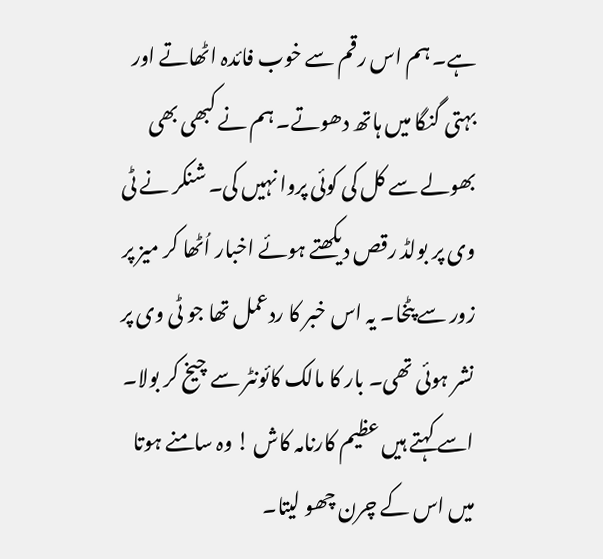ہے۔ ہم اس رقم سے خوب فائدہ اٹھاتے اور بہتی گنگا میں ہاتھ دھوتے۔ ہم نے کبھی بھی بھولے سے کل کی کوئی پروا نہیں کی۔ شنکر نے ٹی وی پر بولڈ رقص دیکھتے ہوئے اخبار اُٹھا کر میز پر زور سے پٹخا۔ یہ اس خبر کا ردعمل تھا جو ٹی وی پر نشر ہوئی تھی۔ بار کا مالک کائونٹر سے چیخ کر بولا۔ اسے کہتے ہیں عظیم کارنامہ کاش ! وہ سامنے ہوتا میں اس کے چرن چھو لیتا۔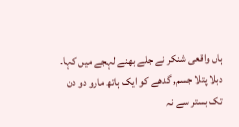ہاں واقعی شنکر نے جلے بھنے لہجے میں کہا۔ دبلا پتلا جسم, گدھے کو ایک ہاتھ مارو دو دن تک بستر سے نہ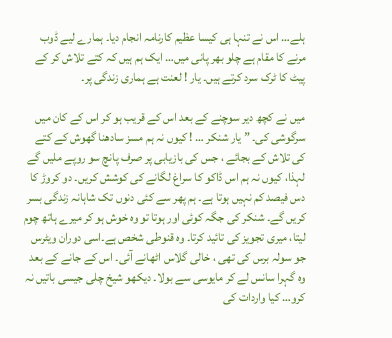ہلے… اس نے تنہا ہی کیسا عظیم کارنامہ انجام دیا۔ ہمارے لیے ڈوب مرنے کا مقام ہے چلو بھر پانی میں… ایک ہم ہیں کہ کتے تلاش کر کے پیٹ کا ٹرک سرد کرتے ہیں۔ یار ! لعنت ہے ہماری زندگی پر۔

میں نے کچھ دیر سوچنے کے بعد اس کے قریب ہو کر اس کے کان میں سرگوشی کی۔ ” یار شنکر … ! کیوں نہ ہم مسز سادھنا گھوش کے کتے کی تلاش کے بجائے ، جس کی بازیابی پر صرف پانچ سو روپے ملیں گے لہذا، کیوں نہ ہم اس ڈاکو کا سراغ لگانے کی کوشش کریں۔ دو کروڑ کا دس فیصد کم نہیں ہوتا ہے۔ ہم پھر سے کئی دنوں تک شاہانہ زندگی بسر کریں گے۔ شنکر کی جگہ کوئی اور ہوتا تو وہ خوش ہو کر میرے ہاتھ چوم لیتا، میری تجویز کی تائید کرتا۔ وہ قنوطی شخص ہے۔اسی دوران ویٹرس جو سولہ برس کی تھی ، خالی گلاس اٹھانے آئی۔ اس کے جانے کے بعد وہ گہرا سانس لے کر مایوسی سے بولا۔ دیکھو شیخ چلی جیسی باتیں نہ کرو… کیا واردات کی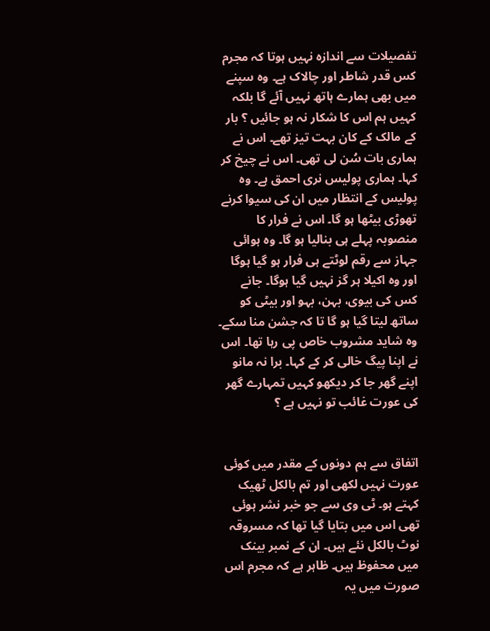تفصیلات سے اندازہ نہیں ہوتا کہ مجرم کس قدر شاطر اور چالاک ہے۔ وہ سپنے میں بھی ہمارے ہاتھ نہیں آئے گا بلکہ کہیں ہم اس کا شکار نہ ہو جائیں ؟ بار کے مالک کے کان بہت تیز تھے۔ اس نے ہماری بات سُن لی تھی۔ اس نے چیخ کر کہا۔ ہماری پولیس نری احمق ہے۔ وہ پولیس کے انتظار میں ان کی سیوا کرنے تھوڑی بیٹھا ہو گا۔ اس نے فرار کا منصوبہ پہلے ہی بنالیا ہو گا۔ وہ ہوائی جہاز سے رقم لوٹتے ہی فرار ہو گیا ہوگا اور وہ اکیلا ہر گز نہیں گیا ہوگا۔ جانے کس کی بیوی، بہن، بہو اور بیٹی کو ساتھ لیتا گیا ہو گا تا کہ جشن منا سکے۔ وہ شاید مشروب خاص پی رہا تھا۔ اس نے اپنا پیگ خالی کر کے کہا۔ برا نہ مانو اپنے گھر جا کر دیکھو کہیں تمہارے گھر کی عورت غائب تو نہیں ہے ؟


اتفاق سے ہم دونوں کے مقدر میں کوئی عورت نہیں لکھی اور تم بالکل ٹھیک کہتے ہو۔ ٹی وی سے جو خبر نشر ہوئی تھی اس میں بتایا گیا تھا کہ مسروقہ نوٹ بالکل نئے ہیں۔ ان کے نمبر بینک میں محفوظ ہیں۔ ظاہر ہے کہ مجرم اس صورت میں یہ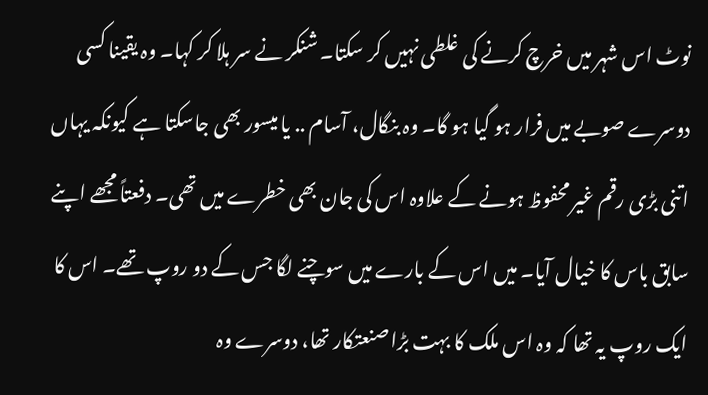نوٹ اس شہر میں خرچ کرنے کی غلطی نہیں کر سکتا۔ شنکر نے سر ہلا کر کہا۔ وہ یقینا کسی دوسرے صوبے میں فرار ہو گیا ہو گا۔ وہ بنگال، آسام .. یا میسور بھی جاسکتا ہے کیونکہ یہاں اتنی بڑی رقم غیر محفوظ ہونے کے علاوہ اس کی جان بھی خطرے میں تھی۔ دفعتاً مجھے اپنے سابق باس کا خیال آیا۔ میں اس کے بارے میں سوچنے لگا جس کے دو روپ تھے۔ اس کا ایک روپ یہ تھا کہ وہ اس ملک کا بہت بڑا صنعتکار تھا، دوسرے وہ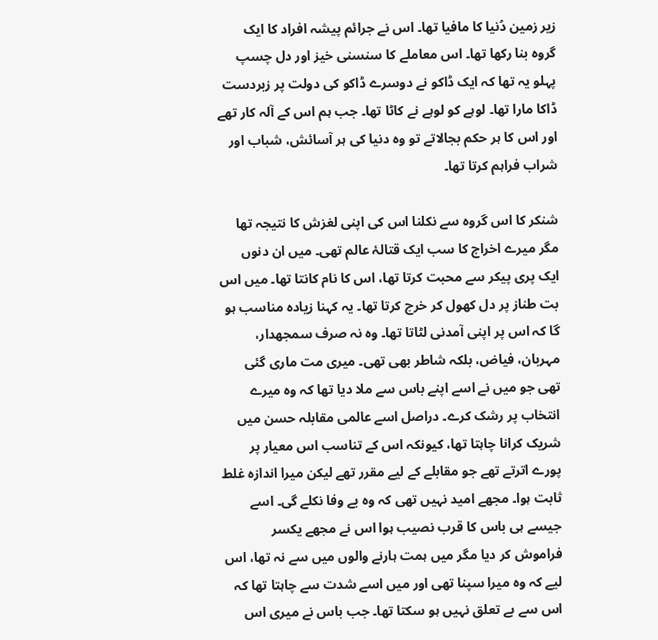زیر زمین دُنیا کا مافیا تھا۔ اس نے جرائم پیشہ افراد کا ایک گروہ بنا رکھا تھا۔ اس معاملے کا سنسنی خیز اور دل چسپ پہلو یہ تھا کہ ایک ڈاکو نے دوسرے ڈاکو کی دولت پر زبردست ڈاکا مارا تھا۔ لوہے کو لوہے نے کاٹا تھا۔ جب ہم اس کے آلہ کار تھے اور اس کا ہر حکم بجالاتے تو وہ دنیا کی ہر آسائش، شباب اور شراب فراہم کرتا تھا۔

شنکر کا اس گروہ سے نکلنا اس کی اپنی لغزش کا نتیجہ تھا مگر میرے اخراج کا سب ایک قتالۂ عالم تھی۔ میں ان دنوں ایک پری پیکر سے محبت کرتا تھا، اس کا نام کانتا تھا۔ میں اس بت طناز پر دل کھول کر خرچ کرتا تھا۔ یہ کہنا زیادہ مناسب ہو گا کہ اس پر اپنی آمدنی لٹاتا تھا۔ وہ نہ صرف سمجھدار، مہربان، فیاض، بلکہ شاطر بھی تھی۔ میری مت ماری گئی تھی جو میں نے اسے اپنے باس سے ملا دیا تھا کہ وہ میرے انتخاب پر رشک کرے۔ دراصل اسے عالمی مقابلہ حسن میں شریک کرانا چاہتا تھا، کیونکہ اس کے تناسب اس معیار پر پورے اترتے تھے جو مقابلے کے لیے مقرر تھے لیکن میرا اندازہ غلط ثابت ہوا۔ مجھے امید نہیں تھی کہ وہ بے وفا نکلے گی۔ اسے جیسے ہی باس کا قرب نصیب ہوا اس نے مجھے یکسر فراموش کر دیا مگر میں ہمت ہارنے والوں میں سے نہ تھا، اس لیے کہ وہ میرا سپنا تھی اور میں اسے شدت سے چاہتا تھا کہ اس سے بے تعلق نہیں ہو سکتا تھا۔ جب باس نے میری اس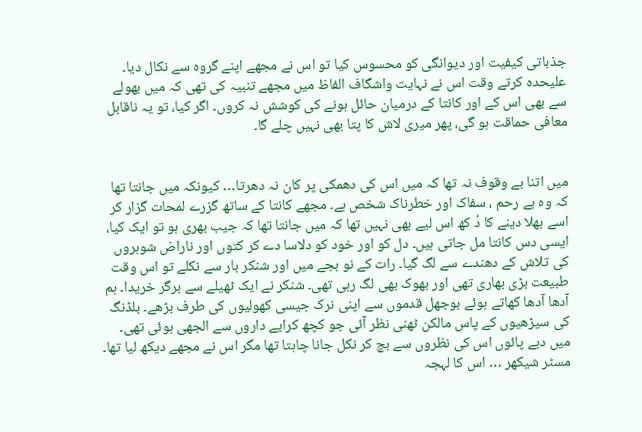جذباتی کیفیت اور دیوانگی کو محسوس کیا تو اس نے مجھے اپنے گروہ سے نکال دیا۔ علیحدہ کرتے وقت اس نے نہایت واشگاف الفاظ میں مجھے تنبیہ کی تھی کہ میں بھولے سے بھی اس کے اور کانتا کے درمیان حائل ہونے کی کوشش نہ کروں۔ اگر کیا، تو یہ ناقابل معافی حماقت ہو گی، پھر میری لاش کا پتا بھی نہیں چلے گا۔


میں اتنا بے وقوف نہ تھا کہ میں اس کی دھمکی پر کان نہ دھرتا… کیونکہ میں جانتا تھا کہ وہ بے رحم ، سفاک اور خطرناک شخص ہے۔ مجھے کانتا کے ساتھ گزرے لمحات گزار کر اسے بھلا دینے کا دُ کھ اس لیے بھی نہیں تھا کہ میں جانتا تھا کہ جیب بھری ہو تو ایک کیا، ایسی دس کانتا مل جاتی ہیں۔ دل کو اور خود کو دلاسا دے کر کتوں اور ناراض شوہروں کی تلاش کے دھندے سے لگ گیا۔ رات کے نو بجے میں اور شنکر بار سے نکلے تو اس وقت طبیعت بڑی بھاری تھی اور بھوک بھی لگ رہی تھی۔ شنکر نے ایک ٹھیلے سے برگر خریدا۔ ہم آدھا آدھا کھاتے ہوئے بوجھل قدموں سے اپنی نرک جیسی کھولیوں کی طرف بڑھے۔ بلڈنگ کی سیڑھیوں کے پاس مالکن ٹھنی نظر آئی جو کچھ کرایے داروں سے الجھی ہوئی تھی۔ میں دبے پائوں اس کی نظروں سے بچ کر نکل جانا چاہتا تھا مگر اس نے مجھے دیکھ لیا تھا۔ مسٹر شیکھر … اس کا لہجہ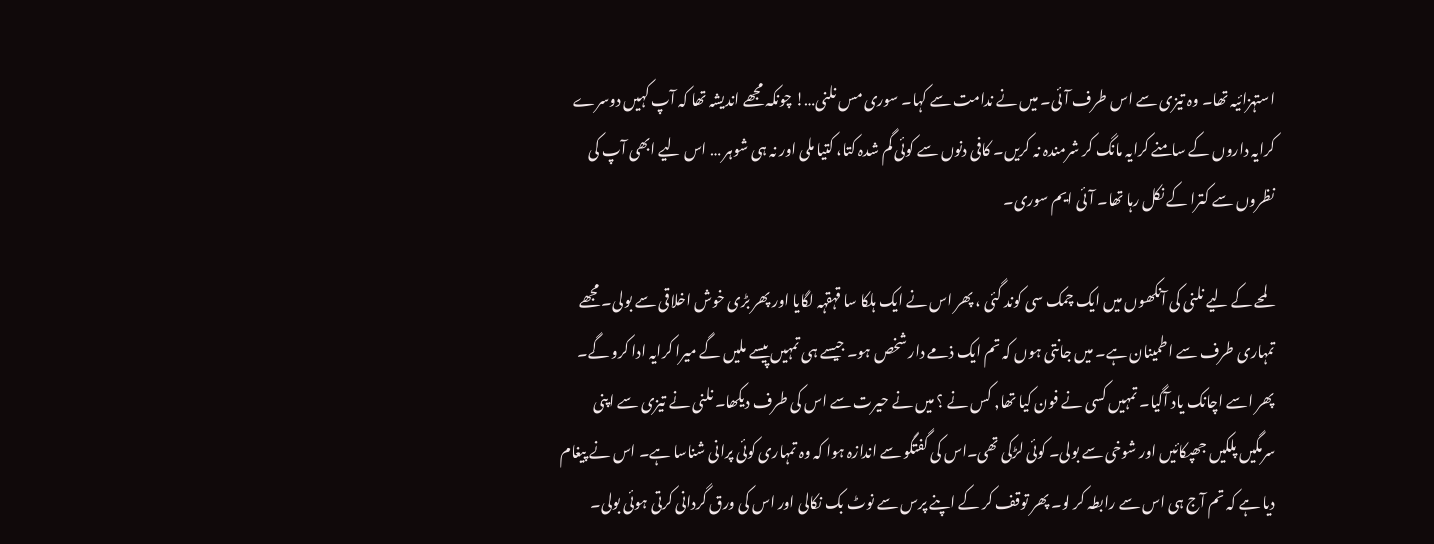استہزائیہ تھا۔ وہ تیزی سے اس طرف آئی۔ میں نے ندامت سے کہا۔ سوری مس نلنی…! چونکہ مجھے اندیشہ تھا کہ آپ کہیں دوسرے کرایہ داروں کے سامنے کرایہ مانگ کر شرمندہ نہ کریں۔ کافی دنوں سے کوئی گم شدہ کتا، کتیا ملی اور نہ ہی شوہر … اس لیے ابھی آپ کی نظروں سے کترا کے نکل رہا تھا۔ آئی ایم سوری۔

لمحے کے لیے نلنی کی آنکھوں میں ایک چمک سی کوند گئی ، پھر اس نے ایک ہلکا سا قہقہہ لگایا اور پھر بڑی خوش اخلاقی سے بولی۔ مجھے تمہاری طرف سے اطمینان ہے۔ میں جانتی ہوں کہ تم ایک ذمے دار شخص ہو۔ جیسے ہی تمہیں پیسے ملیں گے میرا کرایہ ادا کرو گے۔ پھر اسے اچانک یاد آگیا۔ تمہیں کسی نے فون کیا تھا, کس نے ؟ میں نے حیرت سے اس کی طرف دیکھا۔ نلنی نے تیزی سے اپنی سرمگیں پلکیں جھپکائیں اور شوخی سے بولی۔ کوئی لڑکی تھی۔اس کی گفتگو سے اندازہ ہوا کہ وہ تمہاری کوئی پرانی شناسا ہے۔ اس نے پیغام دیا ہے کہ تم آج ہی اس سے رابطہ کر لو۔ پھر توقف کر کے اپنے پرس سے نوٹ بک نکالی اور اس کی ورق گردانی کرتی ہوئی بولی۔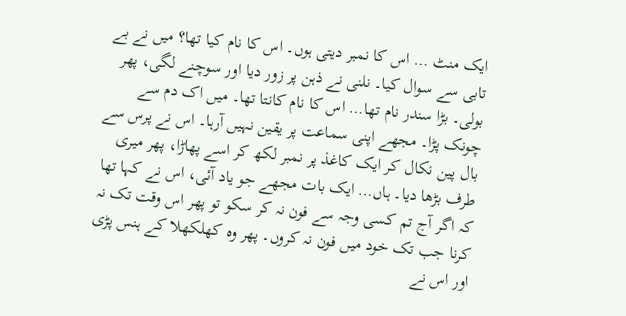ایک منٹ … اس کا نمبر دیتی ہوں۔ اس کا نام کیا تھا؟ میں نے بے تابی سے سوال کیا۔ نلنی نے ذہن پر زور دیا اور سوچنے لگی، پھر بولی۔ بڑا سندر نام تھا… اس کا نام کانتا تھا۔ میں اک دم سے چونک پڑا۔ مجھے اپنی سماعت پر یقین نہیں آرہا۔ اس نے پرس سے بال پین نکال کر ایک کاغذ پر نمبر لکھ کر اسے پھاڑا، پھر میری طرف بڑھا دیا۔ ہاں… ایک بات مجھے جو یاد آئی، اس نے کہا تھا کہ اگر آج تم کسی وجہ سے فون نہ کر سکو تو پھر اس وقت تک نہ کرنا جب تک خود میں فون نہ کروں۔ پھر وہ کھلکھلا کے ہنس پڑی اور اس نے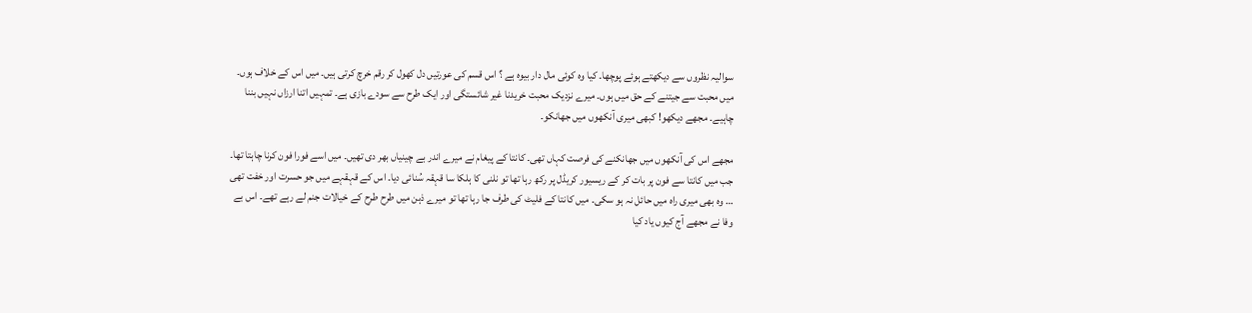سوالیہ نظروں سے دیکھتے ہوئے پوچھا۔ کیا وہ کوئی مال دار بیوہ ہے ؟ اس قسم کی عورتیں دل کھول کر رقم خرچ کرتی ہیں۔ میں اس کے خلاف ہوں۔ میں محبت سے جیتنے کے حق میں ہوں۔ میرے نزدیک محبت خریدنا غیر شائستگی اور ایک طرح سے سودے بازی ہے۔ تمہیں اتنا ارزاں نہیں بننا چاہیے۔ مجھے دیکھو! کبھی میری آنکھوں میں جھانکو۔

مجھے اس کی آنکھوں میں جھانکنے کی فرصت کہاں تھی۔ کانتا کے پیغام نے میرے اندر بے چینیاں بھر دی تھیں۔ میں اسے فورا فون کرنا چاہتا تھا۔ جب میں کانتا سے فون پر بات کر کے ریسیور کریڈل پر رکھ رہا تھا تو نلنی کا ہلکا سا قہقہ سُنائی دیا۔ اس کے قہقہے میں جو حسرت اور خفت تھی … وہ بھی میری راہ میں حائل نہ ہو سکی۔ میں کانتا کے فلیٹ کی طرف جا رہا تھا تو میرے ذہن میں طرح طرح کے خیالات جنم لے رہے تھے۔ اس بے وفا نے مجھے آج کیوں یاد کیا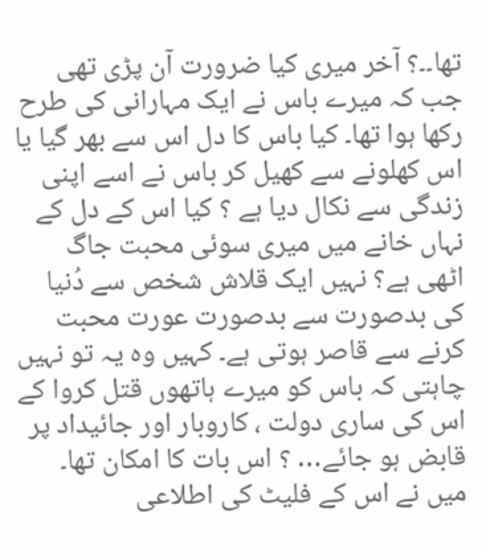تھا۔۔؟ آخر میری کیا ضرورت آن پڑی تھی جب کہ میرے باس نے ایک مہارانی کی طرح رکھا ہوا تھا۔ کیا باس کا دل اس سے بھر گیا یا اس کھلونے سے کھیل کر باس نے اسے اپنی زندگی سے نکال دیا ہے ؟ کیا اس کے دل کے نہاں خانے میں میری سوئی محبت جاگ اٹھی ہے؟ نہیں ایک قلاش شخص سے دُنیا کی بدصورت سے بدصورت عورت محبت کرنے سے قاصر ہوتی ہے۔ کہیں وہ یہ تو نہیں چاہتی کہ باس کو میرے ہاتھوں قتل کروا کے اس کی ساری دولت ، کاروبار اور جائیداد پر قابض ہو جائے… ؟ اس بات کا امکان تھا۔ میں نے اس کے فلیٹ کی اطلاعی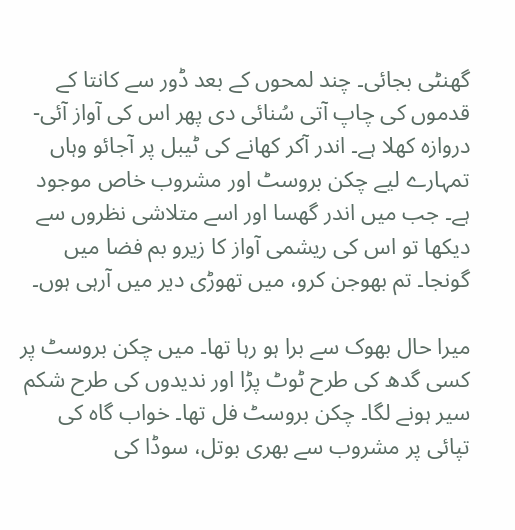گھنٹی بجائی۔ چند لمحوں کے بعد ڈور سے کانتا کے قدموں کی چاپ آتی سُنائی دی پھر اس کی آواز آئی- دروازہ کھلا ہے۔ اندر آکر کھانے کی ٹیبل پر آجائو وہاں تمہارے لیے چکن بروسٹ اور مشروب خاص موجود ہے۔ جب میں اندر گھسا اور اسے متلاشی نظروں سے دیکھا تو اس کی ریشمی آواز کا زیرو بم فضا میں گونجا۔ تم بھوجن کرو، میں تھوڑی دیر میں آرہی ہوں۔

میرا حال بھوک سے برا ہو رہا تھا۔ میں چکن بروسٹ پر کسی گدھ کی طرح ٹوٹ پڑا اور ندیدوں کی طرح شکم سیر ہونے لگا۔ چکن بروسٹ فل تھا۔ خواب گاہ کی تپائی پر مشروب سے بھری بوتل، سوڈا کی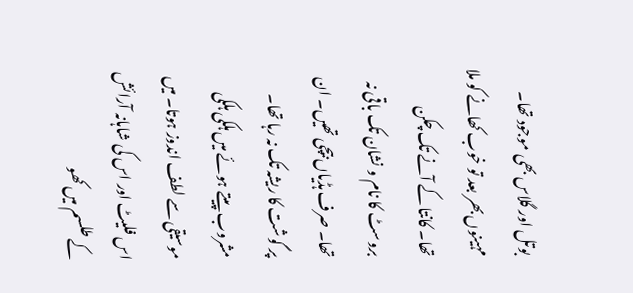بوتل اور گلاس بھی موجود تھا۔ مہینوں بھر بعد تو خوب کھانے کو ملا تھا۔ کانتا کے آنے تک چکن بروسٹ کا نام و نشان تک باقی نہ تھا۔ صرف ہڈیاں بیچی تھیں۔ ان پر گوشت کا ریشہ تک نہ رہا تھا۔ مشروب پیتے ہوئے میں ہلکی ہلکی موسیقی سے لطف اندوز ہوتا۔ میں اس فلیٹ اور اس کی شاہانہ آرائش کے طلسم میں کھو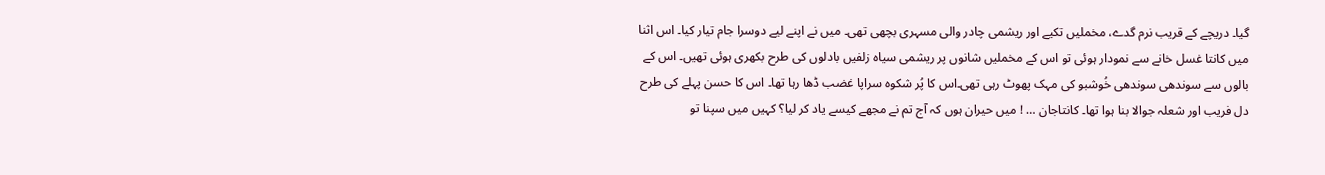گیا۔ دریچے کے قریب نرم گدے، مخملیں تکیے اور ریشمی چادر والی مسہری بچھی تھی۔ میں نے اپنے لیے دوسرا جام تیار کیا۔ اس اثنا میں کانتا غسل خانے سے نمودار ہوئی تو اس کے مخملیں شانوں پر ریشمی سیاہ زلفیں بادلوں کی طرح بکھری ہوئی تھیں۔ اس کے بالوں سے سوندھی سوندھی خُوشبو کی مہک پھوٹ رہی تھی۔اس کا پُر شکوہ سراپا غضب ڈھا رہا تھا۔ اس کا حسن پہلے کی طرح دل فریب اور شعلہ جوالا بنا ہوا تھا۔ کانتاجان … ! میں حیران ہوں کہ آج تم نے مجھے کیسے یاد کر لیا؟ کہیں میں سپنا تو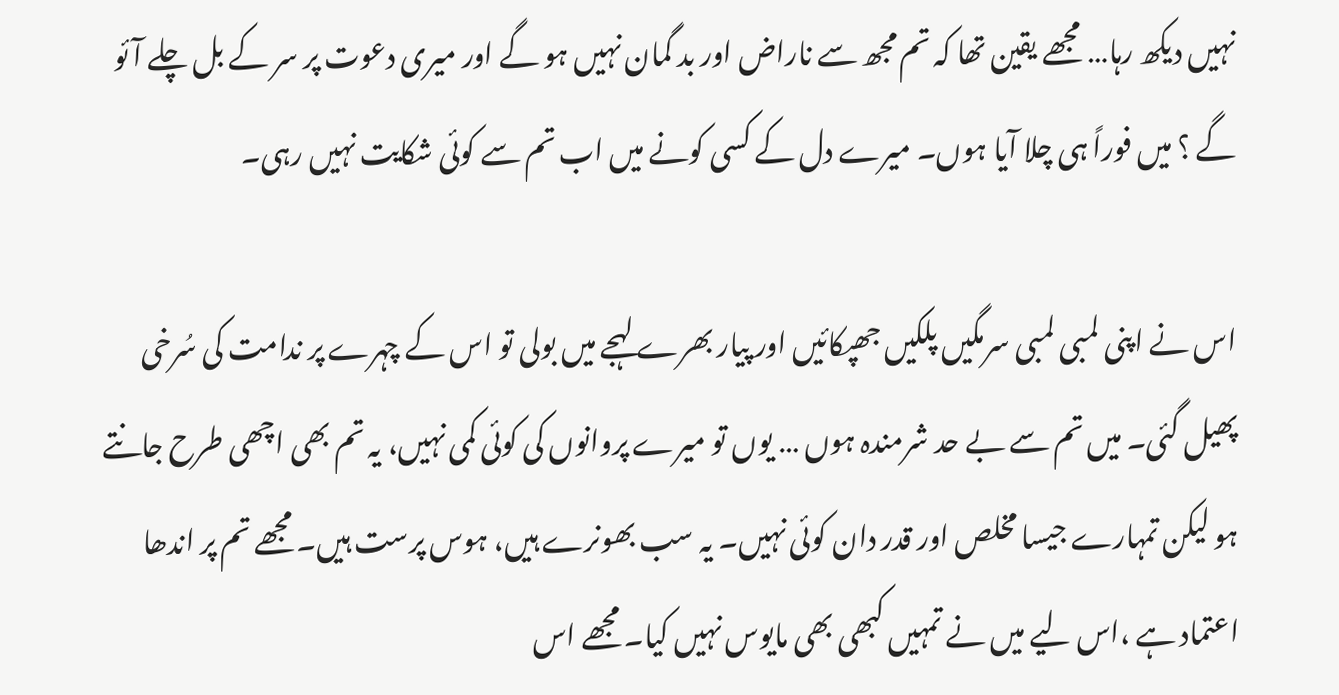نہیں دیکھ رہا… مجھے یقین تھا کہ تم مجھ سے ناراض اور بد گمان نہیں ہو گے اور میری دعوت پر سر کے بل چلے آئو گے ؟ میں فوراً ہی چلا آیا ہوں۔ میرے دل کے کسی کونے میں اب تم سے کوئی شکایت نہیں رہی۔

اس نے اپنی لمبی لمبی سرمگیں پلکیں جھپکائیں اور پیار بھرے لہجے میں بولی تو اس کے چہرے پر ندامت کی سُرخی پھیل گئی۔ میں تم سے بے حد شرمندہ ہوں … یوں تو میرے پروانوں کی کوئی کمی نہیں، یہ تم بھی اچھی طرح جانتے ہو لیکن تمہارے جیسا مخلص اور قدر دان کوئی نہیں۔ یہ سب بھونرے ہیں، ہوس پرست ہیں۔ مجھے تم پر اندھا اعتماد ہے ،اس لیے میں نے تمہیں کبھی بھی مایوس نہیں کیا۔ مجھے اس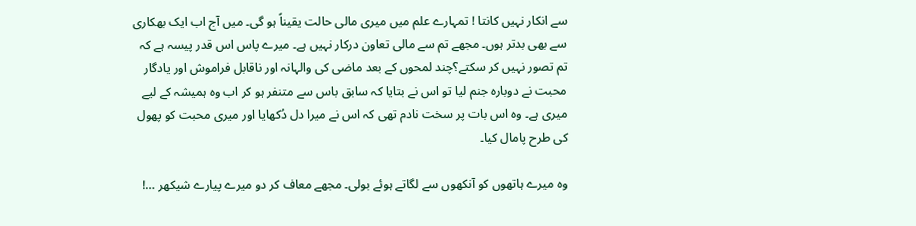سے انکار نہیں کانتا ! تمہارے علم میں میری مالی حالت یقیناً ہو گی۔ میں آج اب ایک بھکاری سے بھی بدتر ہوں۔ مجھے تم سے مالی تعاون درکار نہیں ہے۔ میرے پاس اس قدر پیسہ ہے کہ تم تصور نہیں کر سکتے؟چند لمحوں کے بعد ماضی کی والہانہ اور ناقابل فراموش اور یادگار محبت نے دوبارہ جنم لیا تو اس نے بتایا کہ سابق باس سے متنفر ہو کر اب وہ ہمیشہ کے لیے میری ہے۔ وہ اس بات پر سخت نادم تھی کہ اس نے میرا دل دُکھایا اور میری محبت کو پھول کی طرح پامال کیا۔

وہ میرے ہاتھوں کو آنکھوں سے لگاتے ہوئے بولی۔ مجھے معاف کر دو میرے پیارے شیکھر …!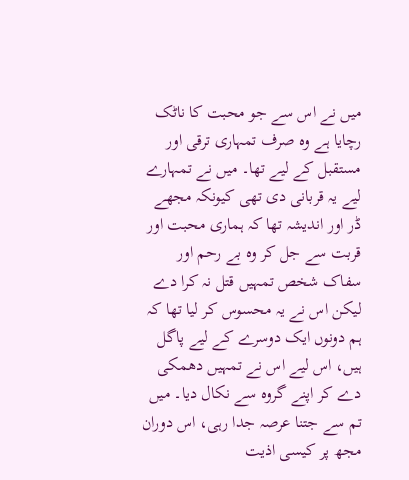میں نے اس سے جو محبت کا ناٹک رچایا ہے وہ صرف تمہاری ترقی اور مستقبل کے لیے تھا۔ میں نے تمہارے لیے یہ قربانی دی تھی کیونکہ مجھے ڈر اور اندیشہ تھا کہ ہماری محبت اور قربت سے جل کر وہ بے رحم اور سفاک شخص تمہیں قتل نہ کرا دے لیکن اس نے یہ محسوس کر لیا تھا کہ ہم دونوں ایک دوسرے کے لیے پاگل ہیں، اس لیے اس نے تمہیں دھمکی دے کر اپنے گروہ سے نکال دیا۔ میں تم سے جتنا عرصہ جدا رہی، اس دوران مجھ پر کیسی اذیت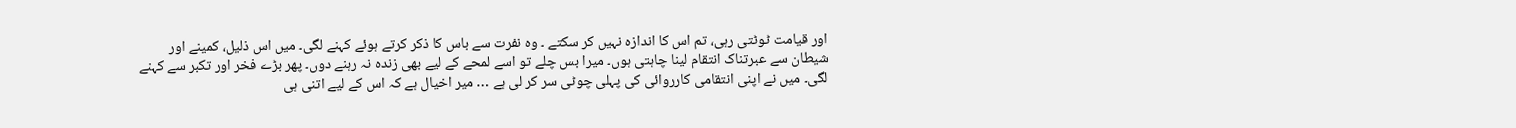اور قیامت ٹوٹتی رہی، تم اس کا اندازہ نہیں کر سکتے ۔ وہ نفرت سے باس کا ذکر کرتے ہوئے کہنے لگی۔ میں اس ذلیل، کمینے اور شیطان سے عبرتناک انتقام لینا چاہتی ہوں۔ میرا بس چلے تو اسے لمحے کے لیے بھی زندہ نہ رہنے دوں۔ پھر بڑے فخر اور تکبر سے کہنے لگی۔ میں نے اپنی انتقامی کارروائی کی پہلی چوٹی سر کر لی ہے … میر اخیال ہے کہ اس کے لیے اتنی ہی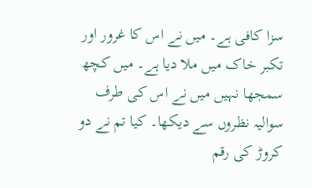سزا کافی ہے۔ میں نے اس کا غرور اور تکبر خاک میں ملا دیا ہے۔ میں کچھ سمجھا نہیں میں نے اس کی طرف سوالیہ نظروں سے دیکھا۔ کیا تم نے دو کروڑ کی رقم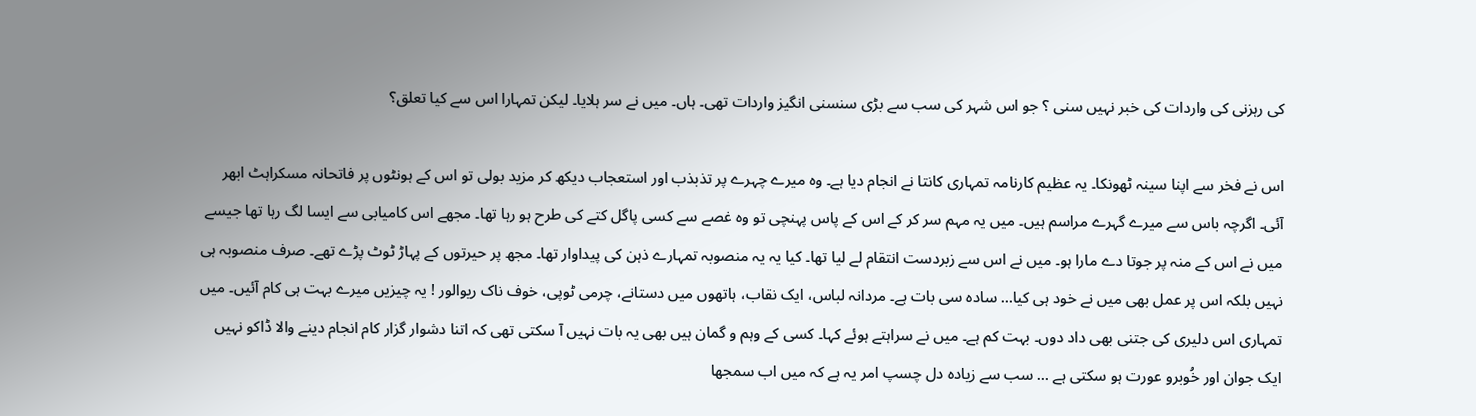کی رہزنی کی واردات کی خبر نہیں سنی ؟ جو اس شہر کی سب سے بڑی سنسنی انگیز واردات تھی۔ ہاں۔ میں نے سر ہلایا۔ لیکن تمہارا اس سے کیا تعلق؟

اس نے فخر سے اپنا سینہ ٹھونکا۔ یہ عظیم کارنامہ تمہاری کانتا نے انجام دیا ہے۔ وہ میرے چہرے پر تذبذب اور استعجاب دیکھ کر مزید بولی تو اس کے ہونٹوں پر فاتحانہ مسکراہٹ ابھر آئی۔ اگرچہ باس سے میرے گہرے مراسم ہیں۔ میں یہ مہم سر کر کے اس کے پاس پہنچی تو وہ غصے سے کسی پاگل کتے کی طرح ہو رہا تھا۔ مجھے اس کامیابی سے ایسا لگ رہا تھا جیسے میں نے اس کے منہ پر جوتا دے مارا ہو۔ میں نے اس سے زبردست انتقام لے لیا تھا۔ کیا یہ یہ منصوبہ تمہارے ذہن کی پیداوار تھا۔ مجھ پر حیرتوں کے پہاڑ ٹوٹ پڑے تھے۔ صرف منصوبہ ہی نہیں بلکہ اس پر عمل بھی میں نے خود ہی کیا… سادہ سی بات ہے۔ مردانہ لباس، ایک نقاب، ہاتھوں میں دستانے، چرمی ٹوپی، خوف ناک ریوالور ! یہ چیزیں میرے بہت ہی کام آئیں۔ میں تمہاری اس دلیری کی جتنی بھی داد دوں۔ بہت کم ہے۔ میں نے سراہتے ہوئے کہا۔ کسی کے وہم و گمان ہیں بھی یہ بات نہیں آ سکتی تھی کہ اتنا دشوار گزار کام انجام دینے والا ڈاکو نہیں ایک جوان اور خُوبرو عورت ہو سکتی ہے … سب سے زیادہ دل چسپ امر یہ ہے کہ میں اب سمجھا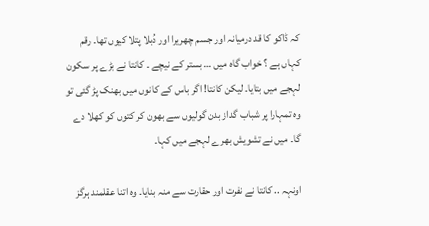کہ ڈاکو کا قد درمیانہ اور جسم چھریرا اور دُبلا پتلا کیوں تھا۔ رقم کہاں ہے ؟ خواب گاہ میں … بستر کے نیچے ۔ کانتا نے بڑے پر سکون لہجے میں بتایا۔ لیکن کانتا! اگر باس کے کانوں میں بھنک پڑ گئی تو وہ تمہارا پر شباب گداز بدن گولیوں سے بھون کر کتوں کو کھلا دے گا۔ میں نے تشویش بھرے لہجے میں کہا۔

اونہہ .. کانتا نے نفرت اور حقارت سے منہ بنایا۔ وہ اتنا عقلمند ہرگز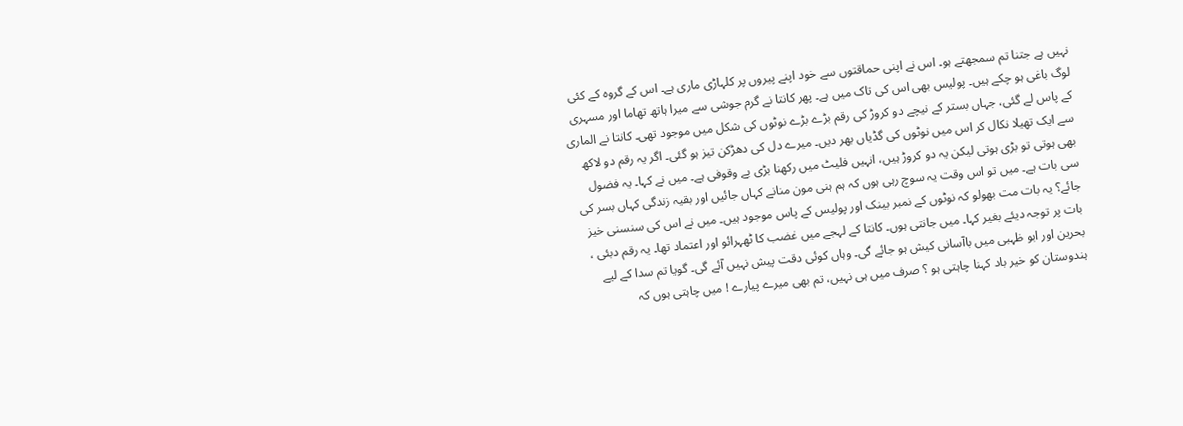نہیں ہے جتنا تم سمجھتے ہو۔ اس نے اپنی حماقتوں سے خود اپنے پیروں پر کلہاڑی ماری ہے۔ اس کے گروہ کے کئی لوگ باغی ہو چکے ہیں۔ پولیس بھی اس کی تاک میں ہے۔ پھر کانتا نے گرم جوشی سے میرا ہاتھ تھاما اور مسہری کے پاس لے گئی، جہاں بستر کے نیچے دو کروڑ کی رقم بڑے بڑے نوٹوں کی شکل میں موجود تھی۔ کانتا نے الماری سے ایک تھیلا نکال کر اس میں نوٹوں کی گڈیاں بھر دیں۔ میرے دل کی دھڑکن تیز ہو گئی۔ اگر یہ رقم دو لاکھ بھی ہوتی تو بڑی ہوتی لیکن یہ دو کروڑ ہیں، انہیں فلیٹ میں رکھنا بڑی بے وقوفی ہے۔ میں نے کہا۔ یہ فضول سی بات ہے۔ میں تو اس وقت یہ سوچ رہی ہوں کہ ہم ہنی مون منانے کہاں جائیں اور بقیہ زندگی کہاں بسر کی جائے؟ یہ بات مت بھولو کہ نوٹوں کے نمبر بینک اور پولیس کے پاس موجود ہیں۔ میں نے اس کی سنسنی خیز بات پر توجہ دیئے بغیر کہا۔ میں جانتی ہوں۔ کانتا کے لہجے میں غضب کا ٹھہرائو اور اعتماد تھا۔ یہ رقم دبئی ، بحرین اور ابو ظہبی میں باآسانی کیش ہو جائے گی۔ وہاں کوئی دقت پیش نہیں آئے گی۔ گویا تم سدا کے لیے ہندوستان کو خیر باد کہنا چاہتی ہو ؟ صرف میں ہی نہیں، تم بھی میرے پیارے ! میں چاہتی ہوں کہ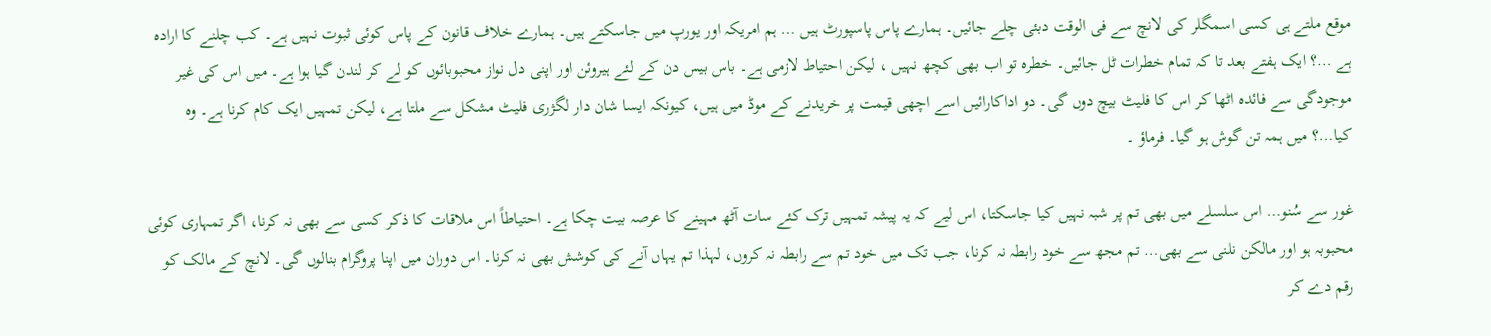موقع ملتے ہی کسی اسمگلر کی لانچ سے فی الوقت دبئی چلے جائیں۔ ہمارے پاس پاسپورٹ ہیں … ہم امریکہ اور یورپ میں جاسکتے ہیں۔ ہمارے خلاف قانون کے پاس کوئی ثبوت نہیں ہے۔ کب چلنے کا ارادہ ہے …؟ ایک ہفتے بعد تا کہ تمام خطرات ٹل جائیں۔ خطرہ تو اب بھی کچھ نہیں ، لیکن احتیاط لازمی ہے۔ باس بیس دن کے لئے ہیروئن اور اپنی دل نواز محبوبائوں کو لے کر لندن گیا ہوا ہے۔ میں اس کی غیر موجودگی سے فائدہ اٹھا کر اس کا فلیٹ بیچ دوں گی۔ دو اداکارائیں اسے اچھی قیمت پر خریدنے کے موڈ میں ہیں، کیونکہ ایسا شان دار لگژری فلیٹ مشکل سے ملتا ہے، لیکن تمہیں ایک کام کرنا ہے۔ وہ کیا…؟ میں ہمہ تن گوش ہو گیا۔ فرماؤ ۔

غور سے سُنو… اس سلسلے میں بھی تم پر شبہ نہیں کیا جاسکتا، اس لیے کہ یہ پیشہ تمہیں ترک کئے سات آٹھ مہینے کا عرصہ بیت چکا ہے۔ احتیاطاً اس ملاقات کا ذکر کسی سے بھی نہ کرنا، اگر تمہاری کوئی محبوبہ ہو اور مالکن نلنی سے بھی… تم مجھ سے خود رابطہ نہ کرنا، جب تک میں خود تم سے رابطہ نہ کروں، لہذا تم یہاں آنے کی کوشش بھی نہ کرنا۔ اس دوران میں اپنا پروگرام بنالوں گی۔ لانچ کے مالک کو رقم دے کر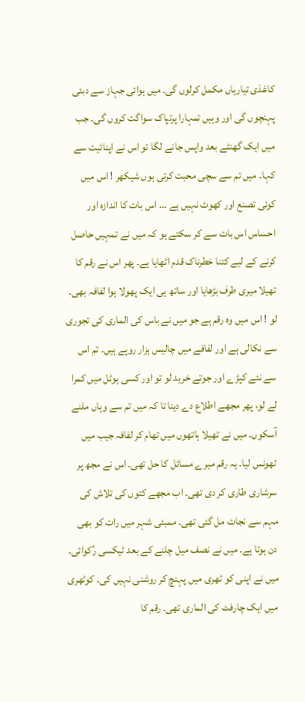کاغذی تیاریاں مکمل کرلوں گی۔ میں ہوائی جہاز سے دبئی پہنچوں گی اور وہیں تمہارا پرتپاک سواگت کروں گی۔ جب میں ایک گھنٹے بعد واپس جانے لگا تو اس نے اپنائیت سے کہا۔ میں تم سے سچی محبت کرتی ہوں شیکھر ! اس میں کوئی تصنع اور کھوٹ نہیں ہے … اس بات کا اندازہ اور احساس اس بات سے کر سکتے ہو کہ میں نے تمہیں حاصل کرنے کے لیے کتنا خطرناک قدم اٹھایا ہے۔ پھر اس نے رقم کا تھیلا میری طرف بڑھایا اور ساتھ ہی ایک پھولا ہوا لفافہ بھی۔ لو ! اس میں وہ رقم ہے جو میں نے باس کی الماری کی تجوری سے نکالی ہے اور لفافے میں چالیس ہزار روپے ہیں۔ تم اس سے نئے کپڑے اور جوتے خرید لو تو اور کسی ہوٹل میں کمرا لے لو، پھر مجھے اطلاع دے دینا تا کہ میں تم سے وہاں ملنے آسکوں۔ میں نے تھیلا ہاتھوں میں تھام کر لفافہ جیب میں ٹھونس لیا۔ یہ رقم میرے مسائل کا حل تھی۔ اس نے مجھ پر سرشاری طاری کر دی تھی۔ اب مجھے کتوں کی تلاش کی مہم سے نجات مل گئی تھی۔ ممبئی شہر میں رات کو بھی دن ہوتا ہے۔ میں نے نصف میل چلنے کے بعد ٹیکسی رُکوائی۔ میں نے اپنی کو ٹھری میں پہنچ کر روشنی نہیں کی۔ کوٹھری میں ایک چارفٹ کی الماری تھی۔ رقم کا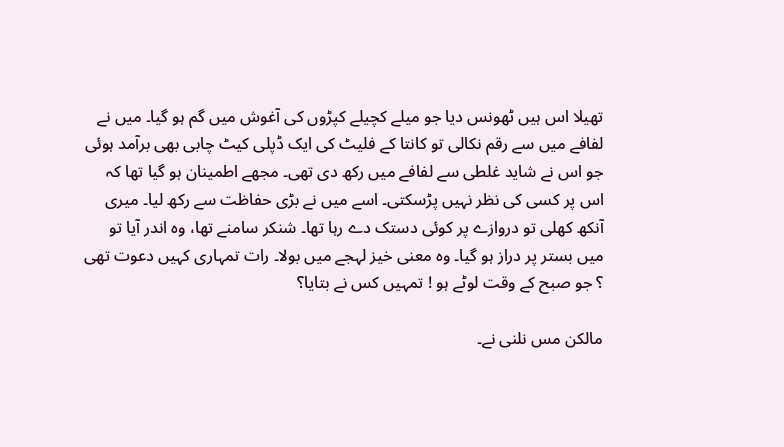تھیلا اس ہیں ٹھونس دیا جو میلے کچیلے کپڑوں کی آغوش میں گم ہو گیا۔ میں نے لفافے میں سے رقم نکالی تو کانتا کے فلیٹ کی ایک ڈپلی کیٹ چابی بھی برآمد ہوئی جو اس نے شاید غلطی سے لفافے میں رکھ دی تھی۔ مجھے اطمینان ہو گیا تھا کہ اس پر کسی کی نظر نہیں پڑسکتی۔ اسے میں نے بڑی حفاظت سے رکھ لیا۔ میری آنکھ کھلی تو دروازے پر کوئی دستک دے رہا تھا۔ شنکر سامنے تھا، وہ اندر آیا تو میں بستر پر دراز ہو گیا۔ وہ معنی خیز لہجے میں بولا۔ رات تمہاری کہیں دعوت تھی ؟ جو صبح کے وقت لوٹے ہو ! تمہیں کس نے بتایا؟

مالکن مس نلنی نے۔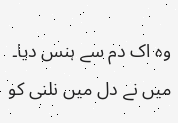وہ اک دم سے ہنس دیا۔ میں نے دل میں نلنی کو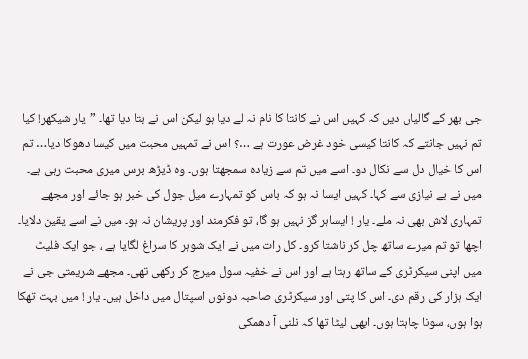جی بھر کے گالیاں دیں کہ کہیں اس نے کانتا کا نام نہ لے دیا ہو لیکن اس نے بتا دیا تھا۔ ”یار شیکھر! کیا تم نہیں جانتے کہ کانتا کیسی خود غرض عورت ہے …؟ اس نے تمہیں محبت میں کیسا دھوکا دیا… تم اس کا خیال دل سے نکال دو۔ اسے میں تم سے زیادہ سمجھتا ہوں۔ وہ ڈیڑھ برس میری محبت رہی ہے۔ میں نے بے نیازی سے کہا۔ کہیں ایسا نہ ہو کہ باس کو تمہارے میل جول کی خبر ہو جائے اور مجھے تمہاری لاش بھی نہ ملے۔ یار ! ایساہر گز نہیں ہو گا، تو فکرمند اور پریشان نہ ہو۔ میں نے اسے یقین دلایا۔ اچھا تو تم میرے ساتھ چل کر ناشتا کرو۔ کل رات میں نے ایک شوہر کا سراغ لگایا ہے ، جو ایک فلیٹ میں اپنی سیکرٹری کے ساتھ رہتا ہے اور اس نے خفیہ سول میرج کر رکھی تھی۔ مجھے شریمتی جی نے ایک ہزار کی رقم دی۔ اس کا پتی اور سیکرٹری صاحبہ دونوں اسپتال میں داخل ہیں۔ یار ! میں بہت تھکا ہوا ہوں، سونا چاہتا ہوں۔ ابھی لیٹا تھا کہ نلنی آ دھمکی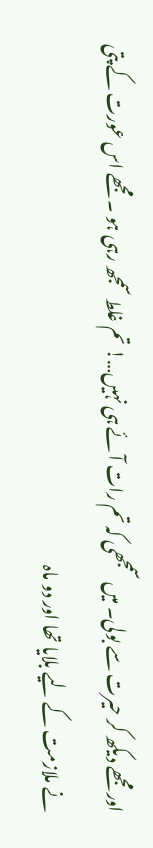اور مجھے دیکھ کر حیرت سے بولی۔ میں سمجھی کہ تم رات آئے ہی نہیں…! تم غلط سمجھ رہی ہو ۔ مجھے اس عورت کے پتی نے ملازمت کے لیے بلایا تھا اور دو ماہ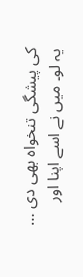کی پیشگی تنخواہ بھی دی … یہ لو۔ میں نے اسے اپنا اور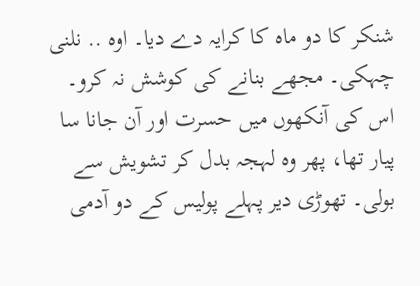شنکر کا دو ماہ کا کرایہ دے دیا۔ اوہ .. نلنی چہکی۔ مجھے بنانے کی کوشش نہ کرو۔ اس کی آنکھوں میں حسرت اور آن جانا سا پیار تھا، پھر وہ لہجہ بدل کر تشویش سے بولی۔ تھوڑی دیر پہلے پولیس کے دو آدمی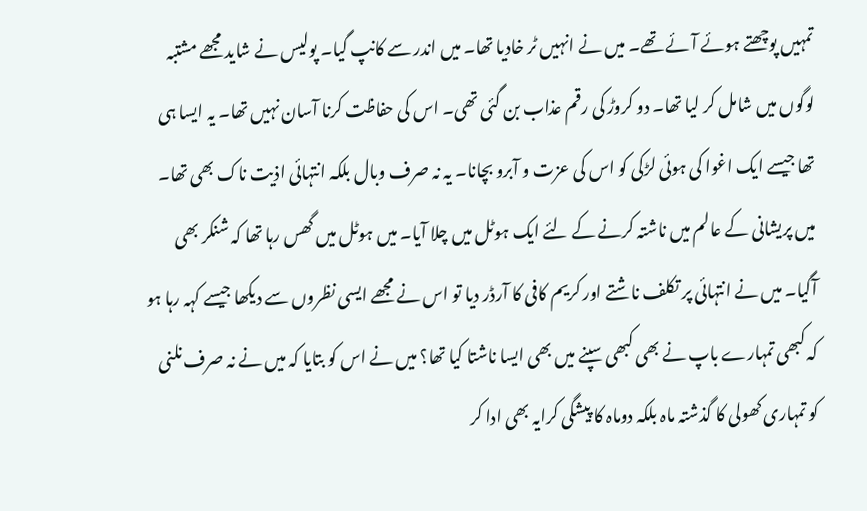تمہیں پوچھتے ہوئے آئے تھے۔ میں نے انہیں ٹر خادیا تھا۔ میں اندر سے کانپ گیا۔ پولیس نے شاید مجھے مشتبہ لوگوں میں شامل کر لیا تھا۔ دو کروڑ کی رقم عذاب بن گئی تھی۔ اس کی حفاظت کرنا آسان نہیں تھا۔ یہ ایسا ہی تھا جیسے ایک اغوا کی ہوئی لڑکی کو اس کی عزت و آبرو بچانا۔ یہ نہ صرف وبال بلکہ انتہائی اذیت ناک بھی تھا۔ میں پریشانی کے عالم میں ناشتہ کرنے کے لئے ایک ہوٹل میں چلا آیا۔ میں ہوٹل میں گھس رہا تھا کہ شنکر بھی آگیا۔ میں نے انتہائی پر تکلف ناشتے اور کریم کافی کا آرڈر دیا تو اس نے مجھے ایسی نظروں سے دیکھا جیسے کہہ رہا ہو کہ کبھی تمہارے باپ نے بھی کبھی سپنے میں بھی ایسا ناشتا کیا تھا؟ میں نے اس کو بتایا کہ میں نے نہ صرف نلنی کو تمہاری کھولی کا گذشتہ ماہ بلکہ دوماہ کا پیشگی کرایہ بھی ادا کر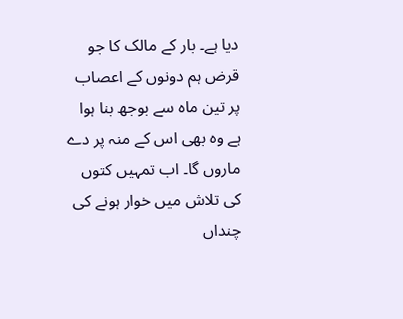دیا ہے۔ بار کے مالک کا جو قرض ہم دونوں کے اعصاب پر تین ماہ سے بوجھ بنا ہوا ہے وہ بھی اس کے منہ پر دے ماروں گا۔ اب تمہیں کتوں کی تلاش میں خوار ہونے کی چنداں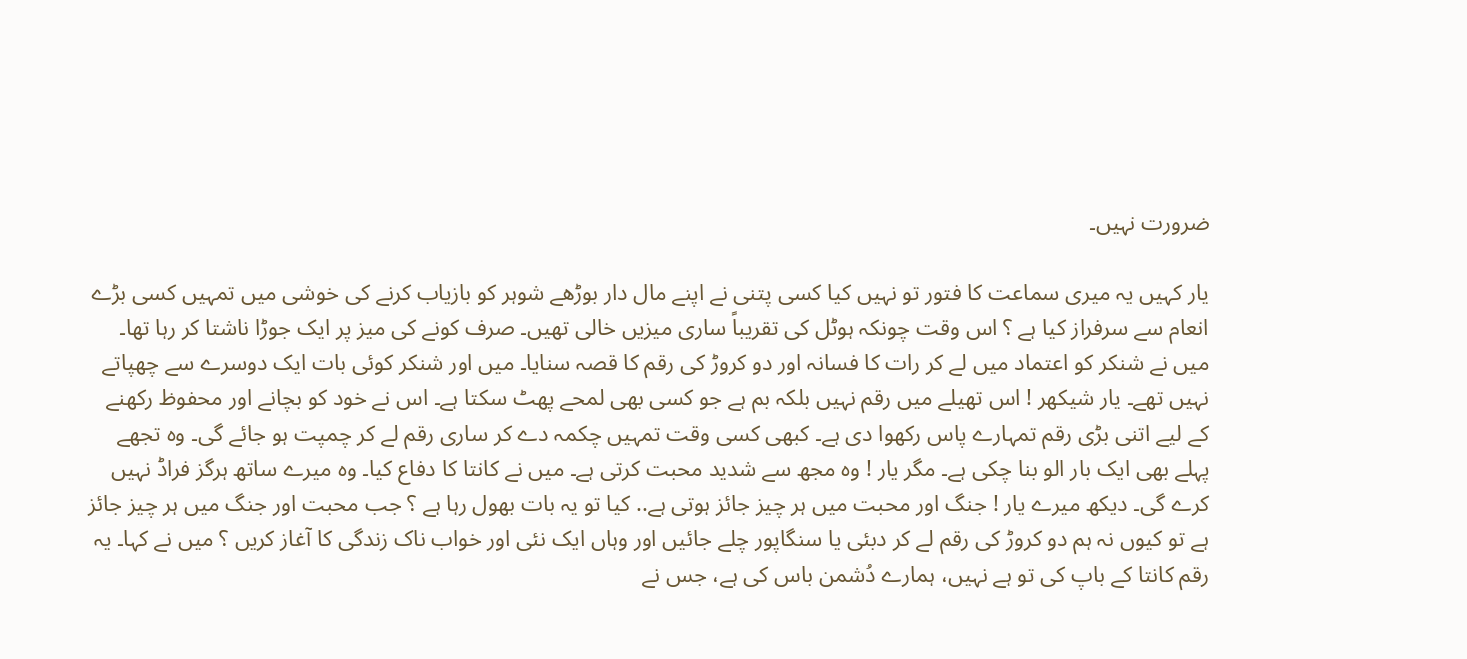ضرورت نہیں۔

یار کہیں یہ میری سماعت کا فتور تو نہیں کیا کسی پتنی نے اپنے مال دار بوڑھے شوہر کو بازیاب کرنے کی خوشی میں تمہیں کسی بڑے انعام سے سرفراز کیا ہے ؟ اس وقت چونکہ ہوٹل کی تقریباً ساری میزیں خالی تھیں۔ صرف کونے کی میز پر ایک جوڑا ناشتا کر رہا تھا۔ میں نے شنکر کو اعتماد میں لے کر رات کا فسانہ اور دو کروڑ کی رقم کا قصہ سنایا۔ میں اور شنکر کوئی بات ایک دوسرے سے چھپاتے نہیں تھے۔ یار شیکھر ! اس تھیلے میں رقم نہیں بلکہ بم ہے جو کسی بھی لمحے پھٹ سکتا ہے۔ اس نے خود کو بچانے اور محفوظ رکھنے کے لیے اتنی بڑی رقم تمہارے پاس رکھوا دی ہے۔ کبھی کسی وقت تمہیں چکمہ دے کر ساری رقم لے کر چمپت ہو جائے گی۔ وہ تجھے پہلے بھی ایک بار الو بنا چکی ہے۔ مگر یار ! وہ مجھ سے شدید محبت کرتی ہے۔ میں نے کانتا کا دفاع کیا۔ وہ میرے ساتھ ہرگز فراڈ نہیں کرے گی۔ دیکھ میرے یار ! جنگ اور محبت میں ہر چیز جائز ہوتی ہے.. کیا تو یہ بات بھول رہا ہے ؟ جب محبت اور جنگ میں ہر چیز جائز ہے تو کیوں نہ ہم دو کروڑ کی رقم لے کر دبئی یا سنگاپور چلے جائیں اور وہاں ایک نئی اور خواب ناک زندگی کا آغاز کریں ؟ میں نے کہا۔ یہ رقم کانتا کے باپ کی تو ہے نہیں، ہمارے دُشمن باس کی ہے، جس نے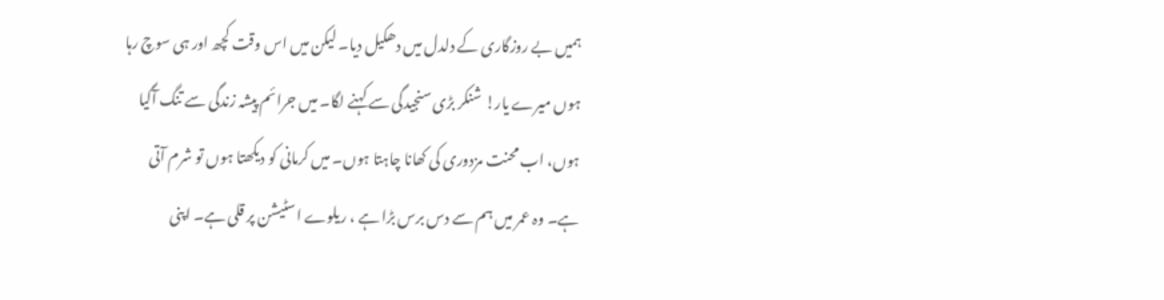ہمیں بے روزگاری کے دلدل میں دھکیل دیا۔ لیکن میں اس وقت کچھ اور ہی سوچ رہا ہوں میرے یار! شنکر بڑی سنجیدگی سے کہنے لگا۔ میں جرائم پیشہ زندگی سے تنگ آگیا ہوں، اب محنت مزدوری کی کھانا چاہتا ہوں۔ میں کرمانی کو دیکھتا ہوں تو شرم آتی ہے۔ وہ عمر میں ہم سے دس برس بڑا ہے ، ریلوے اسٹیشن پر قلی ہے۔ اپنی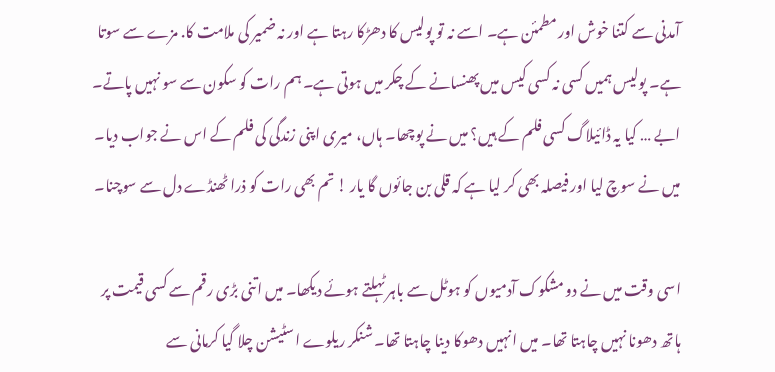آمدنی سے کتنا خوش اور مطمئن ہے۔ اسے نہ تو پولیس کا دھڑکا رہتا ہے اور نہ ضمیر کی ملامت کا. مزے سے سوتا ہے۔ پولیس ہمیں کسی نہ کسی کیس میں پھنسانے کے چکر میں ہوتی ہے۔ ہم رات کو سکون سے سو نہیں پاتے۔ ابے … کیا یہ ڈائیلاگ کسی فلم کے ہیں؟ میں نے پوچھا۔ ہاں، میری اپنی زندگی کی فلم کے اس نے جواب دیا۔ میں نے سوچ لیا اور فیصلہ بھی کر لیا ہے کہ قلی بن جائوں گا یار ! تم بھی رات کو ذرا ٹھنڈے دل سے سوچنا۔

اسی وقت میں نے دو مشکوک آدمیوں کو ہوٹل سے باہر ٹہلتے ہوئے دیکھا۔ میں اتنی بڑی رقم سے کسی قیمت پر ہاتھ دھونا نہیں چاہتا تھا۔ میں انہیں دھوکا دینا چاہتا تھا۔ شنکر ریلوے اسٹیشن چلا گیا کرمانی سے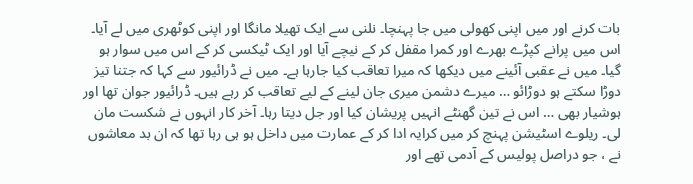بات کرنے اور میں اپنی کھولی میں جا پہنچا۔ نلنی سے ایک تھیلا مانگا اور اپنی کوٹھری میں لے آیا۔ اس میں پرانے کپڑے بھرے اور کمرا مقفل کر کے نیچے آیا اور ایک ٹیکسی کر کے اس میں سوار ہو گیا۔ میں نے عقبی آئینے میں دیکھا کہ میرا تعاقب کیا جارہا ہے۔ میں نے ڈرائیور سے کہا کہ جتنا تیز دوڑا سکتے ہو دوڑائو … میرے دشمن میری جان لینے کے لیے تعاقب کر رہے ہیں۔ ڈرائیور جوان تھا اور ہوشیار بھی … اس نے تین گھنٹے انہیں پریشان کیا اور جل دیتا رہا۔ آخر کار انہوں نے شکست مان لی۔ ریلوے اسٹیشن پہنچ کر میں کرایہ ادا کر کے عمارت میں داخل ہو ہی رہا تھا کہ ان بد معاشوں نے ، جو دراصل پولیس کے آدمی تھے اور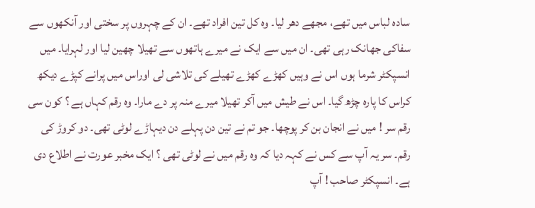سادہ لباس میں تھے، مجھے دھر لیا۔ وہ کل تین افراد تھے۔ ان کے چہروں پر سختی اور آنکھوں سے سفاکی جھانک رہی تھی۔ ان میں سے ایک نے میرے ہاتھوں سے تھیلا چھین لیا اور لہرایا۔ میں انسپکٹر شرما ہوں اس نے وہیں کھڑے کھڑے تھیلے کی تلاشی لی اوراس میں پرانے کپڑے دیکھ کراس کا پارہ چڑھ گیا۔ اس نے طیش میں آکر تھیلا میرے منہ پر دے مارا۔ وہ رقم کہاں ہے ؟ کون سی رقم سر ! میں نے انجان بن کر پوچھا۔ جو تم نے تین دن پہلے دن دیہاڑے لوٹی تھی۔ دو کروڑ کی رقم۔ سر یہ آپ سے کس نے کہہ دیا کہ وہ رقم میں نے لوٹی تھی ؟ ایک مخبر عورت نے اطلاع دی ہے۔ انسپکٹر صاحب ! آپ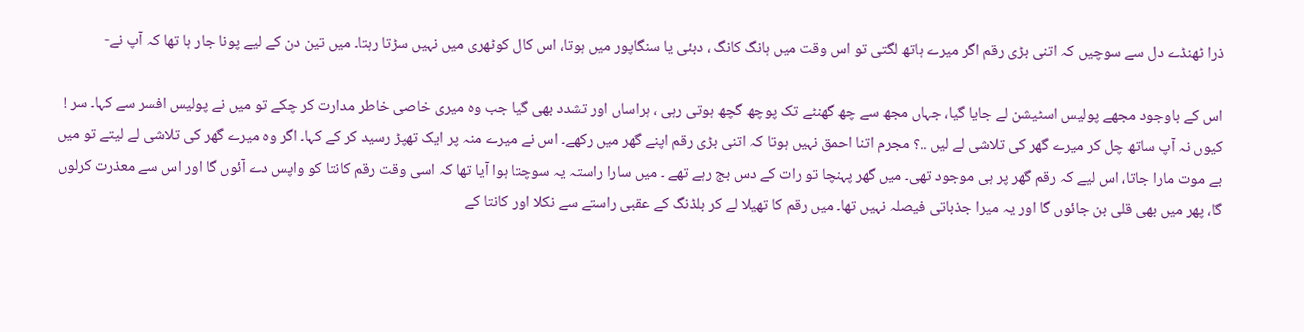ذرا ٹھنڈے دل سے سوچیں کہ اتنی بڑی رقم اگر میرے ہاتھ لگتی تو اس وقت میں ہانگ کانگ ، دبئی یا سنگاپور میں ہوتا، اس کال کوٹھری میں نہیں سڑتا رہتا۔ میں تین دن کے لیے پونا جار ہا تھا کہ آپ نے-

اس کے باوجود مجھے پولیس اسٹیشن لے جایا گیا، جہاں مجھ سے چھ گھنٹے تک پوچھ گچھ ہوتی رہی ، ہراساں اور تشدد بھی گیا جب وہ میری خاصی خاطر مدارت کر چکے تو میں نے پولیس افسر سے کہا۔ سر ! کیوں نہ آپ ساتھ چل کر میرے گھر کی تلاشی لے لیں ..؟ مجرم اتنا احمق نہیں ہوتا کہ اتنی بڑی رقم اپنے گھر میں رکھے۔ اس نے میرے منہ پر ایک تھپڑ رسید کر کے کہا۔ اگر وہ میرے گھر کی تلاشی لے لیتے تو میں بے موت مارا جاتا، اس لیے کہ رقم گھر پر ہی موجود تھی۔ میں گھر پہنچا تو رات کے دس بج رہے تھے ۔ میں سارا راستہ یہ سوچتا ہوا آیا تھا کہ اسی وقت رقم کانتا کو واپس دے آئوں گا اور اس سے معذرت کرلوں گا، پھر میں بھی قلی بن جائوں گا اور یہ میرا جذباتی فیصلہ نہیں تھا۔ میں رقم کا تھیلا لے کر بلڈنگ کے عقبی راستے سے نکلا اور کانتا کے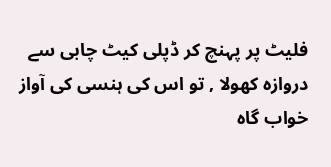فلیٹ پر پہنچ کر ڈپلی کیٹ چابی سے دروازہ کھولا , تو اس کی ہنسی کی آواز خواب گاہ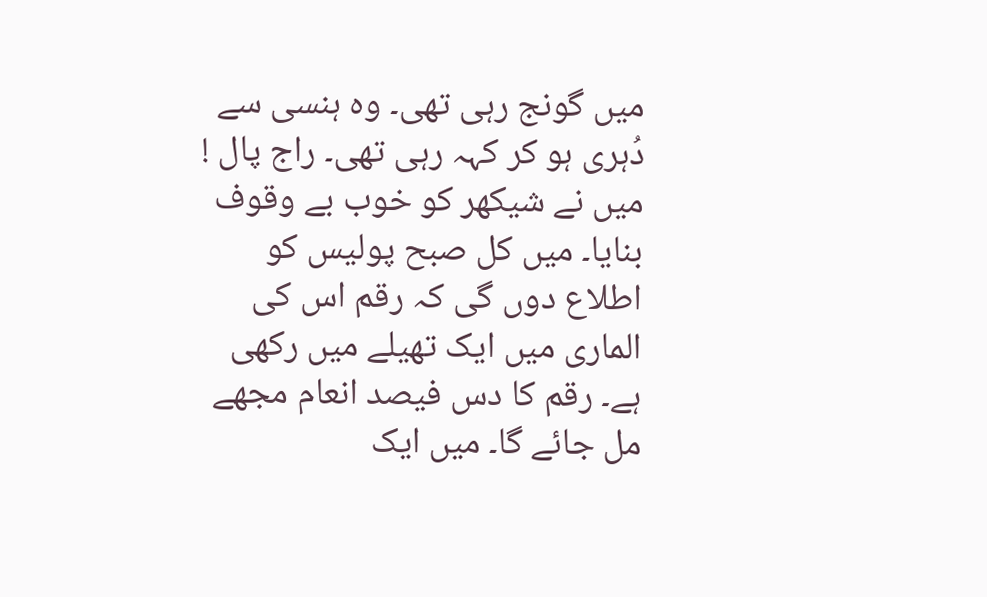میں گونج رہی تھی۔ وہ ہنسی سے دُہری ہو کر کہہ رہی تھی۔ راج پال ! میں نے شیکھر کو خوب بے وقوف بنایا۔ میں کل صبح پولیس کو اطلاع دوں گی کہ رقم اس کی الماری میں ایک تھیلے میں رکھی ہے۔ رقم کا دس فیصد انعام مجھے مل جائے گا۔ میں ایک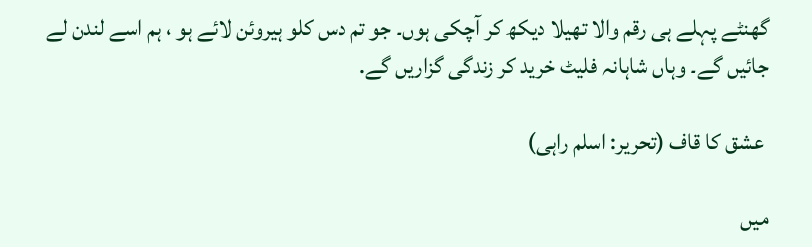گھنٹے پہلے ہی رقم والا تھیلا دیکھ کر آچکی ہوں۔ جو تم دس کلو ہیروئن لائے ہو ، ہم اسے لندن لے جائیں گے۔ وہاں شاہانہ فلیٹ خرید کر زندگی گزاریں گے.

 عشق کا قاف (تحریر: اسلم راہی)

میں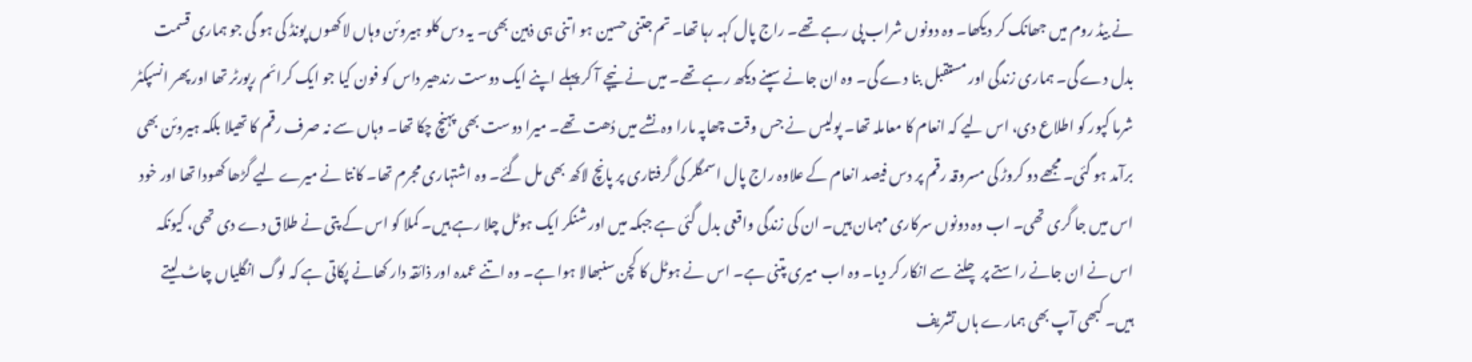نے بیڈ روم میں جھانک کر دیکھا۔ وہ دونوں شراب پی رہے تھے۔ راج پال کہہ رہا تھا۔ تم جتنی حسین ہو اتنی ہی ذہین بھی۔ یہ دس کلو ہیروئن وہاں لاکھوں پونڈ کی ہو گی جو ہماری قسمت بدل دے گی۔ ہماری زندگی اور مستقبل بنا دے گی۔ وہ ان جانے سپنے دیکھ رہے تھے۔ میں نے نیچے آ کر پہلے اپنے ایک دوست رندھیر داس کو فون کیا جو ایک کرائم رپورٹر تھا اور پھر انسپکٹر شرما کپور کو اطلاع دی، اس لیے کہ انعام کا معاملہ تھا۔ پولیس نے جس وقت چھاپہ مارا وہ نشے میں دُھت تھے۔ میرا دوست بھی پہنچ چکا تھا۔ وہاں سے نہ صرف رقم کا تھیلا بلکہ ہیروئن بھی برآمد ہو گئی۔ مجھے دو کروڑ کی مسروقہ رقم پر دس فیصد انعام کے علاوہ راج پال اسمگلر کی گرفتاری پر پانچ لاکھ بھی مل گئے۔ وہ اشتہاری مجرم تھا۔ کانتا نے میرے لیے گڑھا کھودا تھا اور خود اس میں جا گری تھی۔ اب وہ دونوں سرکاری مہمان ہیں۔ ان کی زندگی واقعی بدل گئی ہے جبکہ میں اور شنکر ایک ہوٹل چلا رہے ہیں۔ کملا کو اس کے پتی نے طلاق دے دی تھی، کیونکہ اس نے ان جانے راستے پر چلنے سے انکار کر دیا۔ وہ اب میری پتنی ہے۔ اس نے ہوٹل کا کچن سنبھالا ہوا ہے۔ وہ اتنے عمدہ اور ذائقہ دار کھانے پکاتی ہے کہ لوگ انگلیاں چاٹ لیتے ہیں۔ کبھی آپ بھی ہمارے ہاں تشریف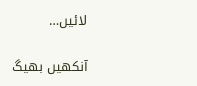لائیں…

آنکھیں بھیگ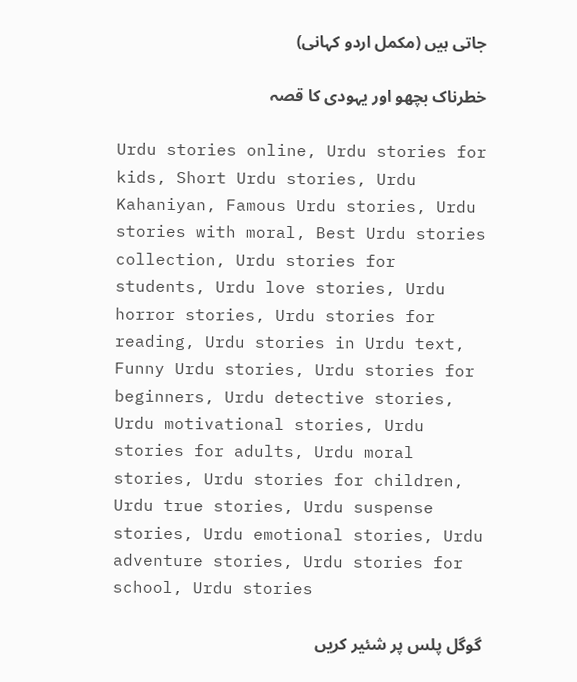جاتی ہیں (مکمل اردو کہانی)

خطرناک بچھو اور یہودی کا قصہ

Urdu stories online, Urdu stories for kids, Short Urdu stories, Urdu Kahaniyan, Famous Urdu stories, Urdu stories with moral, Best Urdu stories collection, Urdu stories for students, Urdu love stories, Urdu horror stories, Urdu stories for reading, Urdu stories in Urdu text, Funny Urdu stories, Urdu stories for beginners, Urdu detective stories, Urdu motivational stories, Urdu stories for adults, Urdu moral stories, Urdu stories for children, Urdu true stories, Urdu suspense stories, Urdu emotional stories, Urdu adventure stories, Urdu stories for school, Urdu stories

گوگل پلس پر شئیر کریں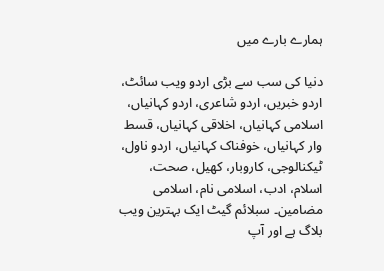ہمارے بارے میں

دنیا کی سب سے بڑی اردو ویب سائٹ، اردو خبریں، اردو شاعری، اردو کہانیاں، اسلامی کہانیاں، اخلاقی کہانیاں، قسط وار کہانیاں، خوفناک کہانیاں، اردو ناول، ٹیکنالوجی، کاروبار، کھیل، صحت، اسلام، ادب، اسلامی نام، اسلامی مضامین۔ سبلائم گیٹ ایک بہترین ویب بلاگ ہے اور آپ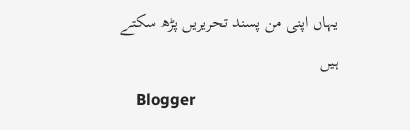یہاں اپنی من پسند تحریریں پڑھ سکتے ہیں
    Blogger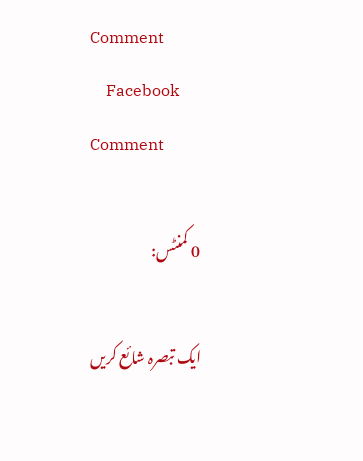Comment
    Facebook Comment

0 کمنٹس:

ایک تبصرہ شائع کریں